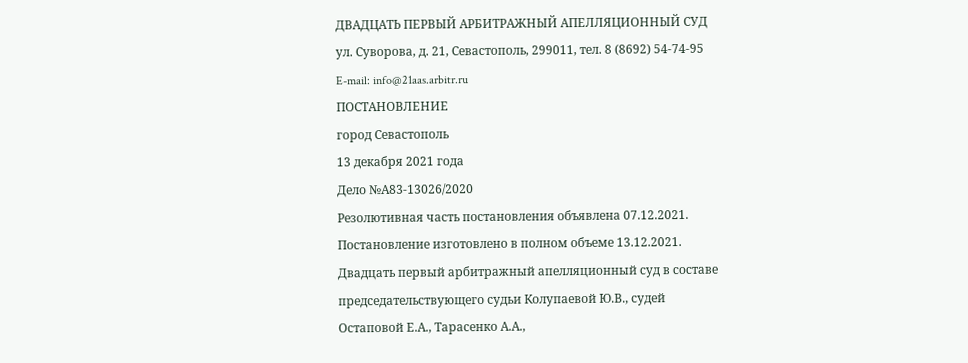ДВАДЦАТЬ ПЕРВЫЙ АРБИТРАЖНЫЙ АПЕЛЛЯЦИОННЫЙ СУД
ул. Суворова, д. 21, Севастополь, 299011, тел. 8 (8692) 54-74-95
E-mail: info@21aas.arbitr.ru
ПОСТАНОВЛЕНИЕ
город Севастополь
13 декабря 2021 года
Дело №А83-13026/2020
Резолютивная часть постановления объявлена 07.12.2021.
Постановление изготовлено в полном объеме 13.12.2021.
Двадцать первый арбитражный апелляционный суд в составе председательствующего судьи Колупаевой Ю.В., судей Остаповой Е.А., Тарасенко А.А.,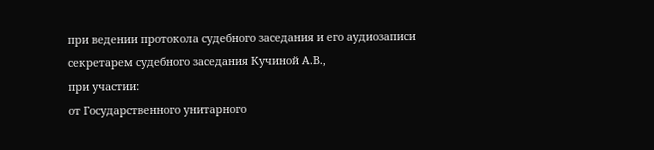при ведении протокола судебного заседания и его аудиозаписи секретарем судебного заседания Кучиной А.В.,
при участии:
от Государственного унитарного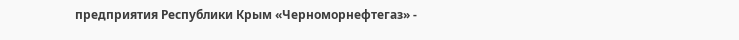предприятия Республики Крым «Черноморнефтегаз» -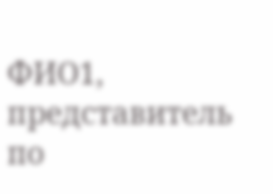ФИО1, представитель по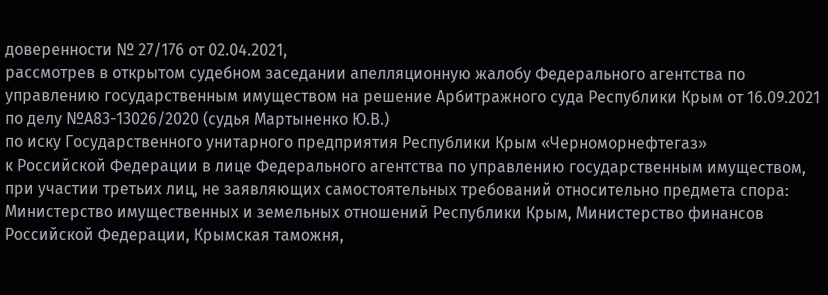доверенности № 27/176 от 02.04.2021,
рассмотрев в открытом судебном заседании апелляционную жалобу Федерального агентства по управлению государственным имуществом на решение Арбитражного суда Республики Крым от 16.09.2021 по делу №А83-13026/2020 (судья Мартыненко Ю.В.)
по иску Государственного унитарного предприятия Республики Крым «Черноморнефтегаз»
к Российской Федерации в лице Федерального агентства по управлению государственным имуществом,
при участии третьих лиц, не заявляющих самостоятельных требований относительно предмета спора: Министерство имущественных и земельных отношений Республики Крым, Министерство финансов Российской Федерации, Крымская таможня,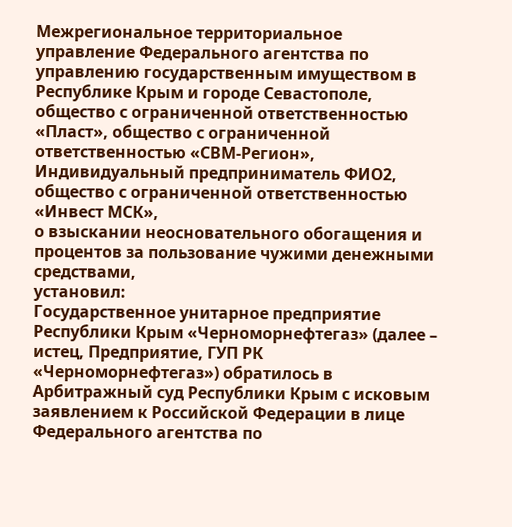Межрегиональное территориальное управление Федерального агентства по управлению государственным имуществом в Республике Крым и городе Севастополе, общество с ограниченной ответственностью «Пласт», общество с ограниченной ответственностью «СВМ-Регион», Индивидуальный предприниматель ФИО2, общество с ограниченной ответственностью «Инвест МСК»,
о взыскании неосновательного обогащения и процентов за пользование чужими денежными средствами,
установил:
Государственное унитарное предприятие Республики Крым «Черноморнефтегаз» (далее – истец, Предприятие, ГУП РК «Черноморнефтегаз») обратилось в Арбитражный суд Республики Крым с исковым заявлением к Российской Федерации в лице Федерального агентства по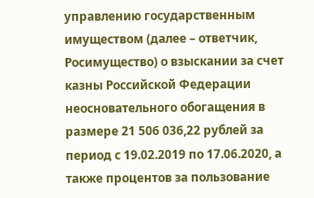управлению государственным имуществом (далее – ответчик, Росимущество) о взыскании за счет казны Российской Федерации неосновательного обогащения в размере 21 506 036,22 рублей за период с 19.02.2019 по 17.06.2020, а также процентов за пользование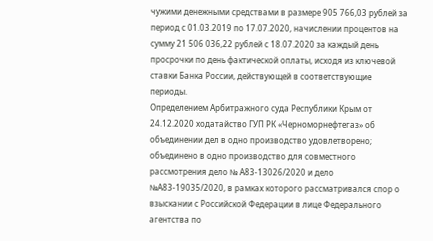чужими денежными средствами в размере 905 766,03 рублей за период с 01.03.2019 по 17.07.2020, начислении процентов на сумму 21 506 036,22 рублей с 18.07.2020 за каждый день просрочки по день фактической оплаты, исходя из ключевой ставки Банка России, действующей в соответствующие периоды.
Определением Арбитражного суда Республики Крым от 24.12.2020 ходатайство ГУП РК «Черноморнефтегаз» об объединении дел в одно производство удовлетворено; объединено в одно производство для совместного рассмотрения дело № А83-13026/2020 и дело №А83-19035/2020, в рамках которого рассматривался спор о взыскании с Российской Федерации в лице Федерального агентства по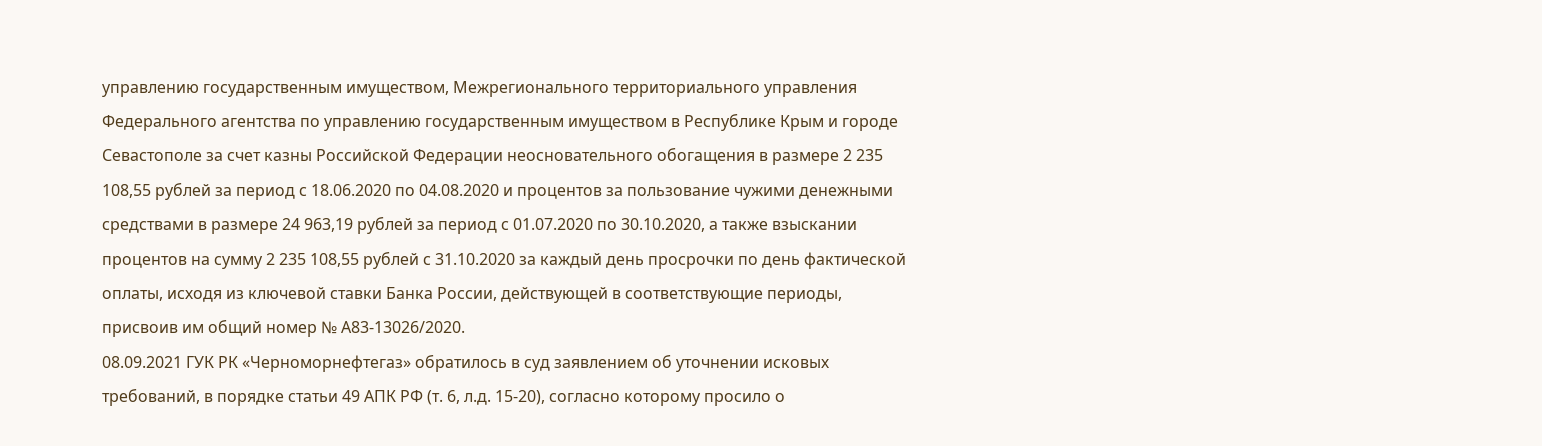управлению государственным имуществом, Межрегионального территориального управления Федерального агентства по управлению государственным имуществом в Республике Крым и городе Севастополе за счет казны Российской Федерации неосновательного обогащения в размере 2 235 108,55 рублей за период с 18.06.2020 по 04.08.2020 и процентов за пользование чужими денежными средствами в размере 24 963,19 рублей за период с 01.07.2020 по 30.10.2020, а также взыскании процентов на сумму 2 235 108,55 рублей с 31.10.2020 за каждый день просрочки по день фактической оплаты, исходя из ключевой ставки Банка России, действующей в соответствующие периоды, присвоив им общий номер № А83-13026/2020.
08.09.2021 ГУК РК «Черноморнефтегаз» обратилось в суд заявлением об уточнении исковых требований, в порядке статьи 49 АПК РФ (т. 6, л.д. 15-20), согласно которому просило о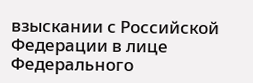взыскании с Российской Федерации в лице Федерального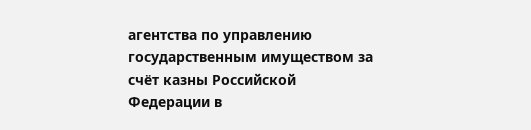агентства по управлению государственным имуществом за счёт казны Российской Федерации в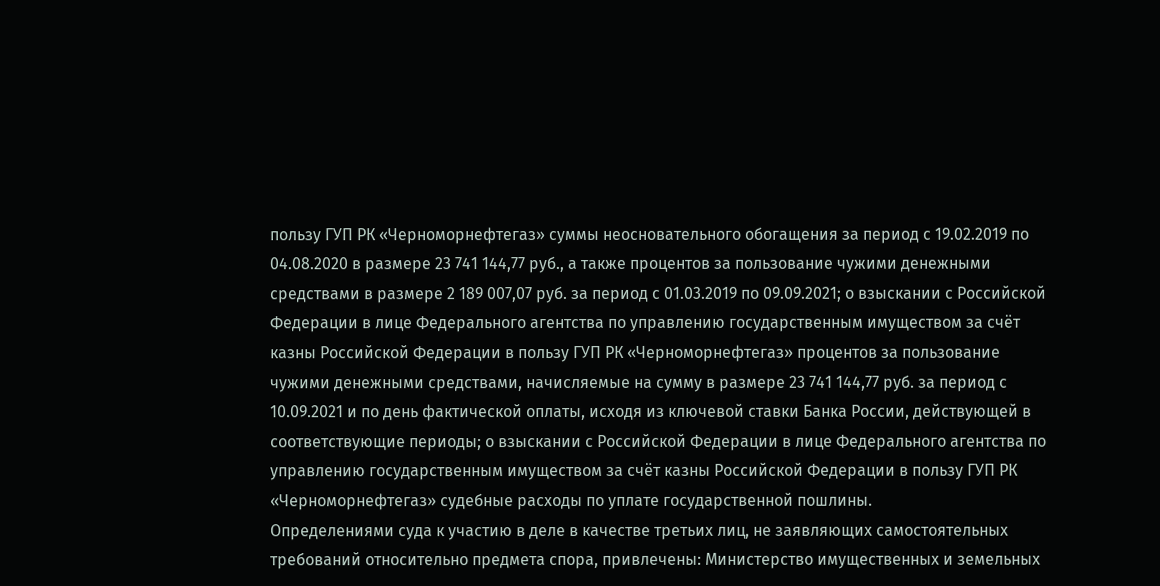пользу ГУП РК «Черноморнефтегаз» суммы неосновательного обогащения за период с 19.02.2019 по 04.08.2020 в размере 23 741 144,77 руб., а также процентов за пользование чужими денежными средствами в размере 2 189 007,07 руб. за период с 01.03.2019 по 09.09.2021; о взыскании с Российской Федерации в лице Федерального агентства по управлению государственным имуществом за счёт казны Российской Федерации в пользу ГУП РК «Черноморнефтегаз» процентов за пользование чужими денежными средствами, начисляемые на сумму в размере 23 741 144,77 руб. за период с 10.09.2021 и по день фактической оплаты, исходя из ключевой ставки Банка России, действующей в соответствующие периоды; о взыскании с Российской Федерации в лице Федерального агентства по управлению государственным имуществом за счёт казны Российской Федерации в пользу ГУП РК «Черноморнефтегаз» судебные расходы по уплате государственной пошлины.
Определениями суда к участию в деле в качестве третьих лиц, не заявляющих самостоятельных требований относительно предмета спора, привлечены: Министерство имущественных и земельных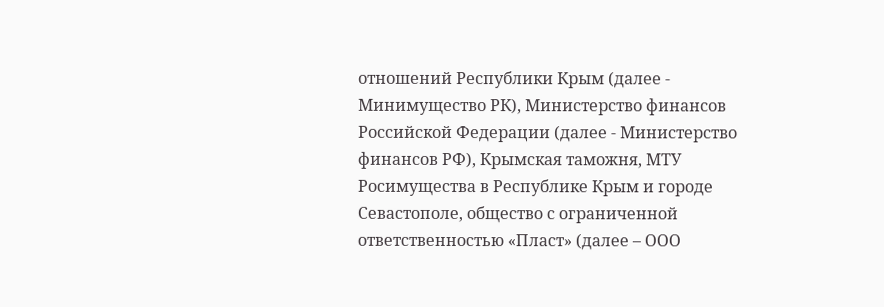отношений Республики Крым (далее - Минимущество РК), Министерство финансов Российской Федерации (далее - Министерство финансов РФ), Крымская таможня, МТУ Росимущества в Республике Крым и городе Севастополе, общество с ограниченной ответственностью «Пласт» (далее – ООО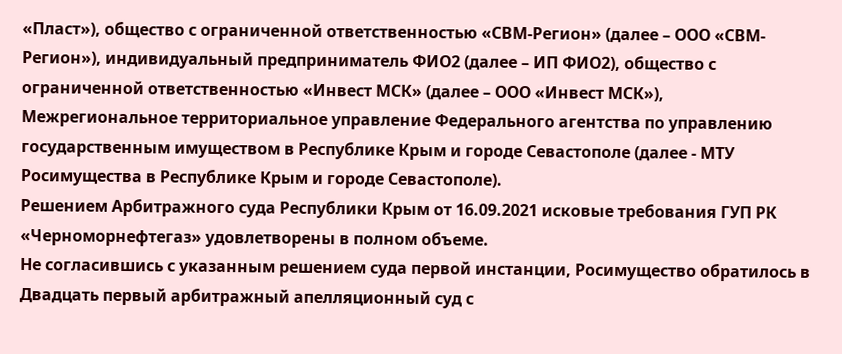«Пласт»), общество с ограниченной ответственностью «СВМ-Регион» (далее – ООО «СВМ-Регион»), индивидуальный предприниматель ФИО2 (далее – ИП ФИО2), общество с ограниченной ответственностью «Инвест МСК» (далее – ООО «Инвест МСК»), Межрегиональное территориальное управление Федерального агентства по управлению государственным имуществом в Республике Крым и городе Севастополе (далее - МТУ Росимущества в Республике Крым и городе Севастополе).
Решением Арбитражного суда Республики Крым от 16.09.2021 исковые требования ГУП РК «Черноморнефтегаз» удовлетворены в полном объеме.
Не согласившись с указанным решением суда первой инстанции, Росимущество обратилось в Двадцать первый арбитражный апелляционный суд с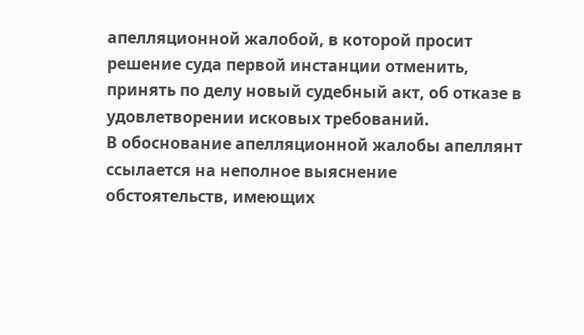апелляционной жалобой, в которой просит решение суда первой инстанции отменить, принять по делу новый судебный акт, об отказе в удовлетворении исковых требований.
В обоснование апелляционной жалобы апеллянт ссылается на неполное выяснение обстоятельств, имеющих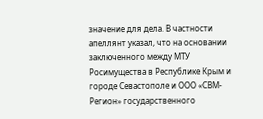значение для дела. В частности апеллянт указал, что на основании заключенного между МТУ Росимущества в Республике Крым и городе Севастополе и ООО «СВМ-Регион» государственного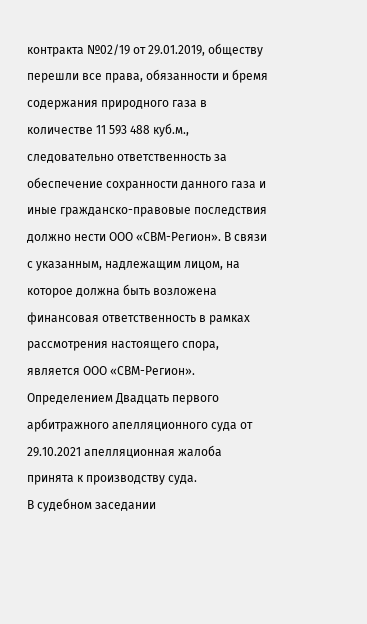контракта №02/19 от 29.01.2019, обществу перешли все права, обязанности и бремя содержания природного газа в количестве 11 593 488 куб.м., следовательно ответственность за обеспечение сохранности данного газа и иные гражданско-правовые последствия должно нести ООО «СВМ-Регион». В связи с указанным, надлежащим лицом, на которое должна быть возложена финансовая ответственность в рамках рассмотрения настоящего спора, является ООО «СВМ-Регион».
Определением Двадцать первого арбитражного апелляционного суда от 29.10.2021 апелляционная жалоба принята к производству суда.
В судебном заседании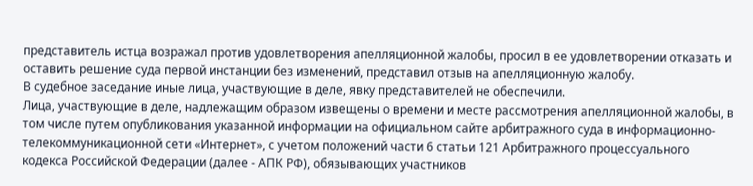представитель истца возражал против удовлетворения апелляционной жалобы, просил в ее удовлетворении отказать и оставить решение суда первой инстанции без изменений, представил отзыв на апелляционную жалобу.
В судебное заседание иные лица, участвующие в деле, явку представителей не обеспечили.
Лица, участвующие в деле, надлежащим образом извещены о времени и месте рассмотрения апелляционной жалобы, в том числе путем опубликования указанной информации на официальном сайте арбитражного суда в информационно-телекоммуникационной сети «Интернет», с учетом положений части 6 статьи 121 Арбитражного процессуального кодекса Российской Федерации (далее - АПК РФ), обязывающих участников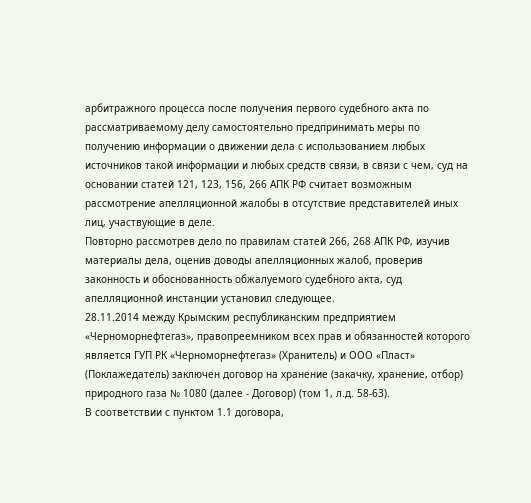арбитражного процесса после получения первого судебного акта по рассматриваемому делу самостоятельно предпринимать меры по получению информации о движении дела с использованием любых источников такой информации и любых средств связи, в связи с чем, суд на основании статей 121, 123, 156, 266 АПК РФ считает возможным рассмотрение апелляционной жалобы в отсутствие представителей иных лиц, участвующие в деле.
Повторно рассмотрев дело по правилам статей 266, 268 АПК РФ, изучив материалы дела, оценив доводы апелляционных жалоб, проверив законность и обоснованность обжалуемого судебного акта, суд апелляционной инстанции установил следующее.
28.11.2014 между Крымским республиканским предприятием «Черноморнефтегаз», правопреемником всех прав и обязанностей которого является ГУП РК «Черноморнефтегаз» (Хранитель) и ООО «Пласт» (Поклажедатель) заключен договор на хранение (закачку, хранение, отбор) природного газа № 1080 (далее - Договор) (том 1, л.д. 58-63).
В соответствии с пунктом 1.1 договора,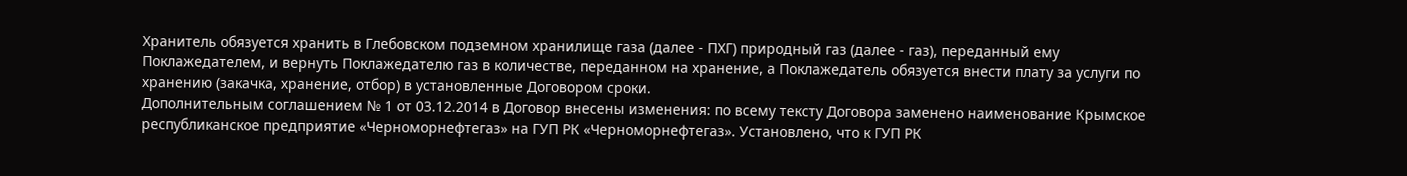Хранитель обязуется хранить в Глебовском подземном хранилище газа (далее - ПХГ) природный газ (далее - газ), переданный ему Поклажедателем, и вернуть Поклажедателю газ в количестве, переданном на хранение, а Поклажедатель обязуется внести плату за услуги по хранению (закачка, хранение, отбор) в установленные Договором сроки.
Дополнительным соглашением № 1 от 03.12.2014 в Договор внесены изменения: по всему тексту Договора заменено наименование Крымское республиканское предприятие «Черноморнефтегаз» на ГУП РК «Черноморнефтегаз». Установлено, что к ГУП РК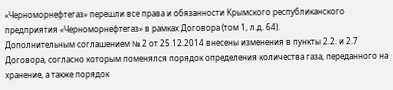«Черноморнефтегаз» перешли все права и обязанности Крымского республиканского предприятия «Черноморнефтегаз» в рамках Договора (том 1, л.д. 64).
Дополнительным соглашением № 2 от 25.12.2014 внесены изменения в пункты 2.2. и 2.7 Договора, согласно которым поменялся порядок определения количества газа, переданного на хранение, а также порядок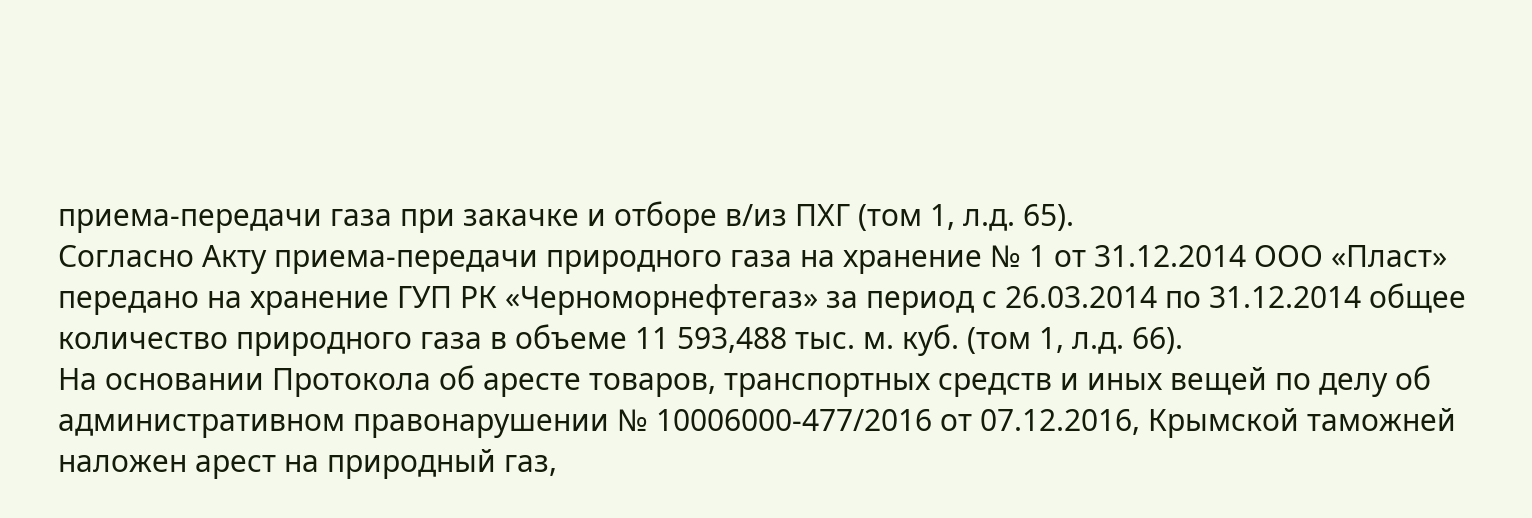приема-передачи газа при закачке и отборе в/из ПХГ (том 1, л.д. 65).
Согласно Акту приема-передачи природного газа на хранение № 1 от 31.12.2014 ООО «Пласт» передано на хранение ГУП РК «Черноморнефтегаз» за период с 26.03.2014 по 31.12.2014 общее количество природного газа в объеме 11 593,488 тыс. м. куб. (том 1, л.д. 66).
На основании Протокола об аресте товаров, транспортных средств и иных вещей по делу об административном правонарушении № 10006000-477/2016 от 07.12.2016, Крымской таможней наложен арест на природный газ,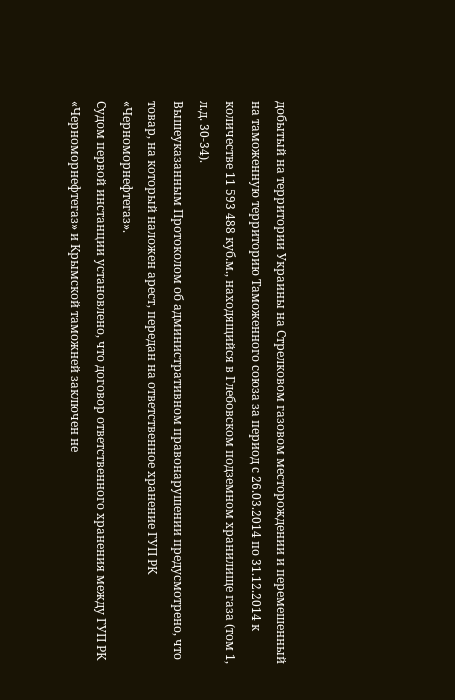добытый на территории Украины на Стрелковом газовом месторождении и перемешенный на таможенную территорию Таможенного союза за период с 26.03.2014 по 31.12.2014 к количестве 11 593 488 куб.м., находящийся в Глебовском подземном хранилище газа (том 1, л.д. 30-34).
Вышеуказанным Протоколом об административном правонарушении предусмотрено, что товар, на который наложен арест, передан на ответственное хранение ГУП РК «Черноморнефтегаз».
Судом первой инстанции установлено, что договор ответственного хранения между ГУП РК «Черноморнефтегаз» и Крымской таможней заключен не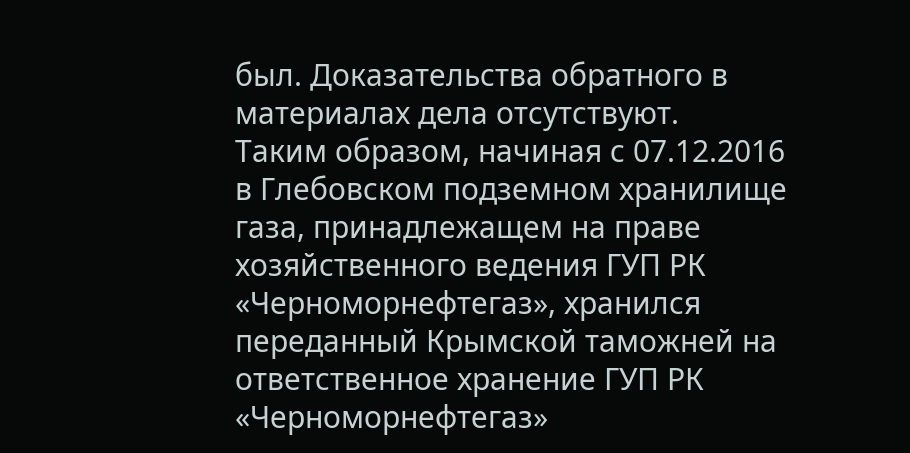был. Доказательства обратного в материалах дела отсутствуют.
Таким образом, начиная с 07.12.2016 в Глебовском подземном хранилище газа, принадлежащем на праве хозяйственного ведения ГУП РК «Черноморнефтегаз», хранился переданный Крымской таможней на ответственное хранение ГУП РК «Черноморнефтегаз»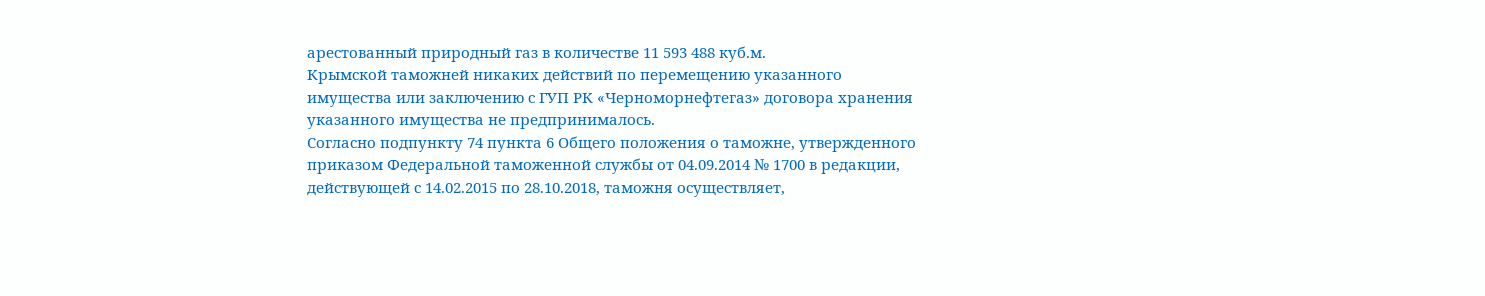арестованный природный газ в количестве 11 593 488 куб.м.
Крымской таможней никаких действий по перемещению указанного имущества или заключению с ГУП РК «Черноморнефтегаз» договора хранения указанного имущества не предпринималось.
Согласно подпункту 74 пункта 6 Общего положения о таможне, утвержденного приказом Федеральной таможенной службы от 04.09.2014 № 1700 в редакции, действующей с 14.02.2015 по 28.10.2018, таможня осуществляет,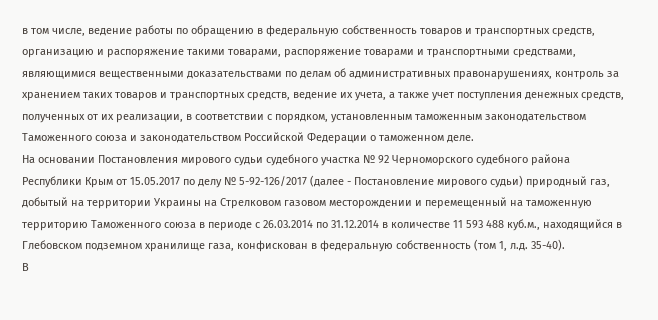в том числе, ведение работы по обращению в федеральную собственность товаров и транспортных средств, организацию и распоряжение такими товарами, распоряжение товарами и транспортными средствами, являющимися вещественными доказательствами по делам об административных правонарушениях, контроль за хранением таких товаров и транспортных средств, ведение их учета, а также учет поступления денежных средств, полученных от их реализации, в соответствии с порядком, установленным таможенным законодательством Таможенного союза и законодательством Российской Федерации о таможенном деле.
На основании Постановления мирового судьи судебного участка № 92 Черноморского судебного района Республики Крым от 15.05.2017 по делу № 5-92-126/2017 (далее - Постановление мирового судьи) природный газ, добытый на территории Украины на Стрелковом газовом месторождении и перемещенный на таможенную территорию Таможенного союза в периоде с 26.03.2014 по 31.12.2014 в количестве 11 593 488 куб.м., находящийся в Глебовском подземном хранилище газа, конфискован в федеральную собственность (том 1, л.д. 35-40).
В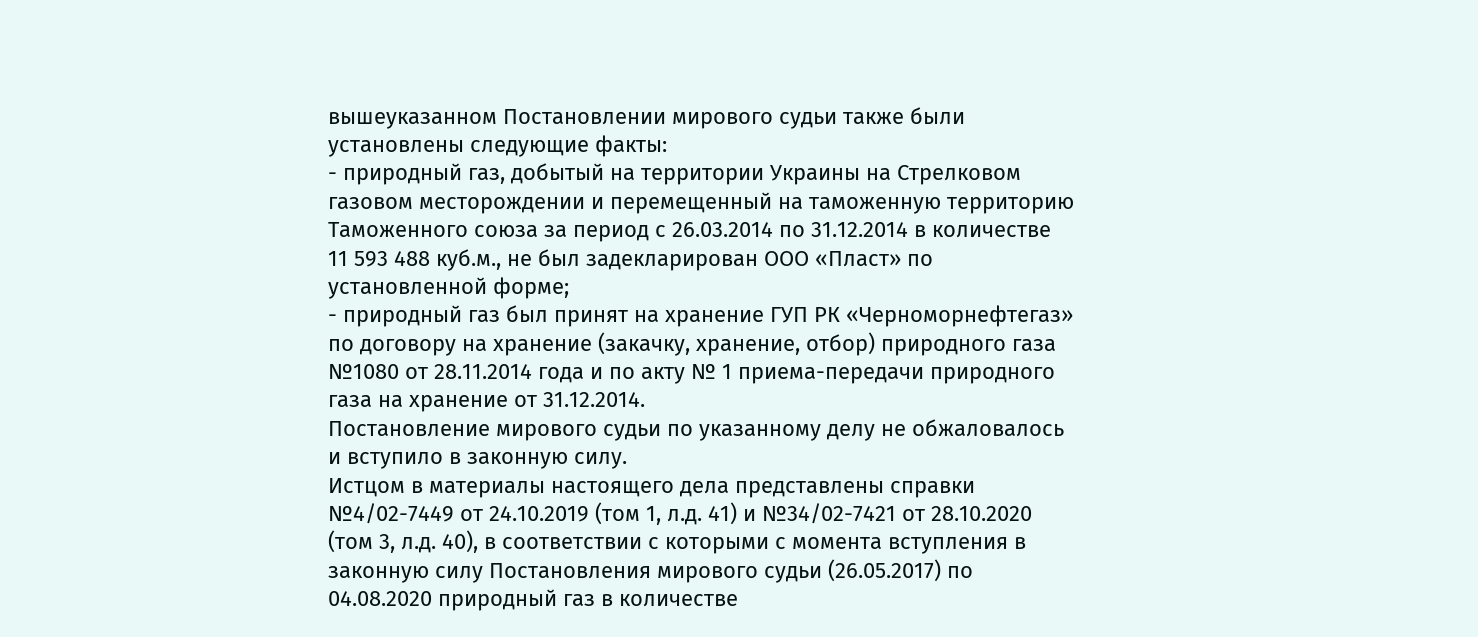вышеуказанном Постановлении мирового судьи также были установлены следующие факты:
- природный газ, добытый на территории Украины на Стрелковом газовом месторождении и перемещенный на таможенную территорию Таможенного союза за период с 26.03.2014 по 31.12.2014 в количестве 11 593 488 куб.м., не был задекларирован ООО «Пласт» по установленной форме;
- природный газ был принят на хранение ГУП РК «Черноморнефтегаз» по договору на хранение (закачку, хранение, отбор) природного газа №1080 от 28.11.2014 года и по акту № 1 приема-передачи природного газа на хранение от 31.12.2014.
Постановление мирового судьи по указанному делу не обжаловалось и вступило в законную силу.
Истцом в материалы настоящего дела представлены справки №4/02-7449 от 24.10.2019 (том 1, л.д. 41) и №34/02-7421 от 28.10.2020 (том 3, л.д. 40), в соответствии с которыми с момента вступления в законную силу Постановления мирового судьи (26.05.2017) по 04.08.2020 природный газ в количестве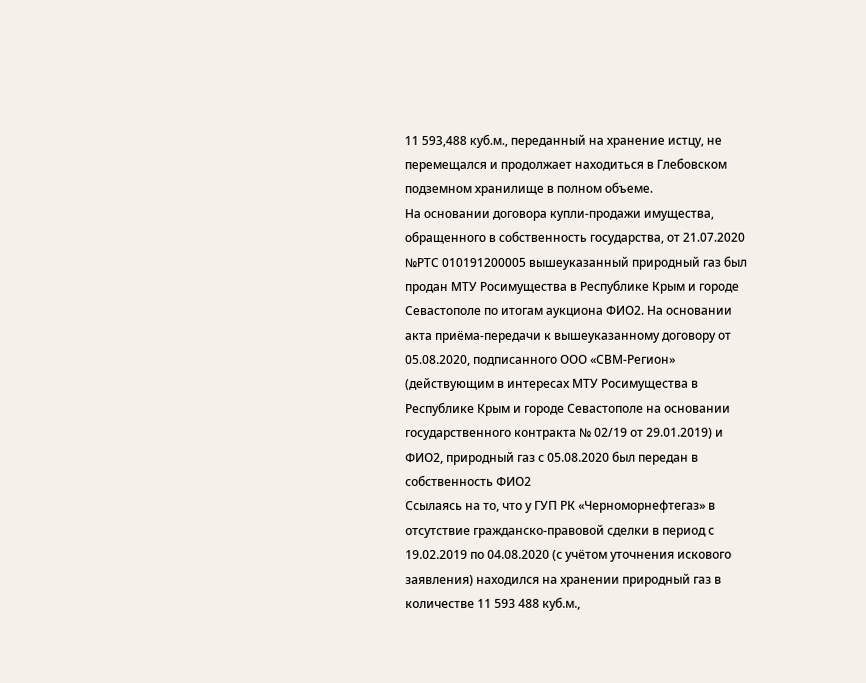11 593,488 куб.м., переданный на хранение истцу, не перемещался и продолжает находиться в Глебовском подземном хранилище в полном объеме.
На основании договора купли-продажи имущества, обращенного в собственность государства, от 21.07.2020 №РТС 010191200005 вышеуказанный природный газ был продан МТУ Росимущества в Республике Крым и городе Севастополе по итогам аукциона ФИО2. На основании акта приёма-передачи к вышеуказанному договору от 05.08.2020, подписанного ООО «СВМ-Регион» (действующим в интересах МТУ Росимущества в Республике Крым и городе Севастополе на основании государственного контракта № 02/19 от 29.01.2019) и ФИО2, природный газ с 05.08.2020 был передан в собственность ФИО2
Ссылаясь на то, что у ГУП РК «Черноморнефтегаз» в отсутствие гражданско-правовой сделки в период с 19.02.2019 по 04.08.2020 (с учётом уточнения искового заявления) находился на хранении природный газ в количестве 11 593 488 куб.м.,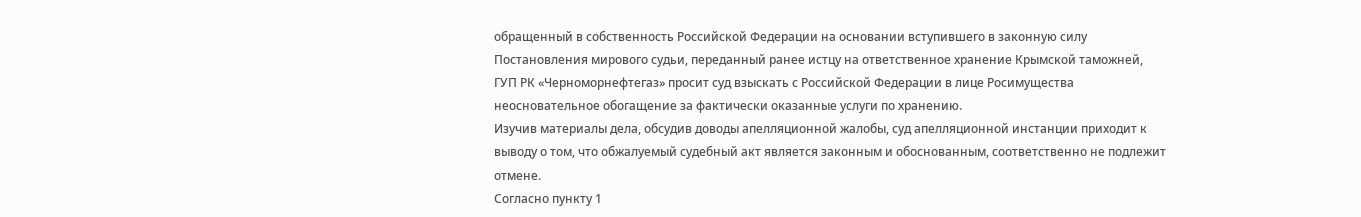обращенный в собственность Российской Федерации на основании вступившего в законную силу Постановления мирового судьи, переданный ранее истцу на ответственное хранение Крымской таможней, ГУП РК «Черноморнефтегаз» просит суд взыскать с Российской Федерации в лице Росимущества неосновательное обогащение за фактически оказанные услуги по хранению.
Изучив материалы дела, обсудив доводы апелляционной жалобы, суд апелляционной инстанции приходит к выводу о том, что обжалуемый судебный акт является законным и обоснованным, соответственно не подлежит отмене.
Согласно пункту 1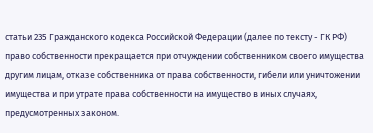статьи 235 Гражданского кодекса Российской Федерации (далее по тексту - ГК РФ) право собственности прекращается при отчуждении собственником своего имущества другим лицам, отказе собственника от права собственности, гибели или уничтожении имущества и при утрате права собственности на имущество в иных случаях, предусмотренных законом.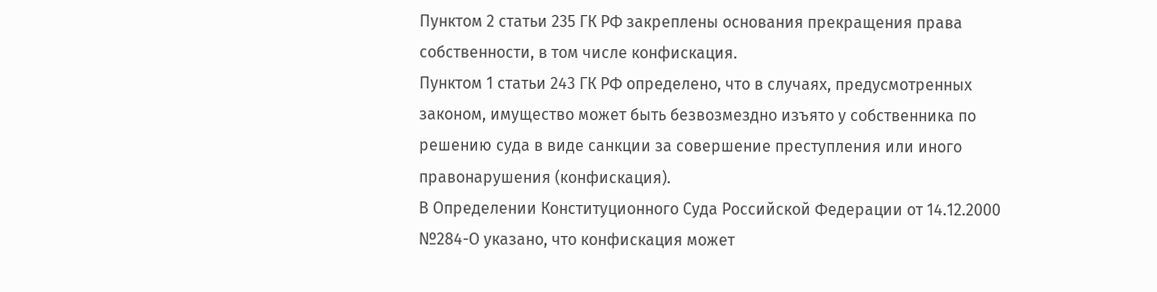Пунктом 2 статьи 235 ГК РФ закреплены основания прекращения права собственности, в том числе конфискация.
Пунктом 1 статьи 243 ГК РФ определено, что в случаях, предусмотренных законом, имущество может быть безвозмездно изъято у собственника по решению суда в виде санкции за совершение преступления или иного правонарушения (конфискация).
В Определении Конституционного Суда Российской Федерации от 14.12.2000 №284-О указано, что конфискация может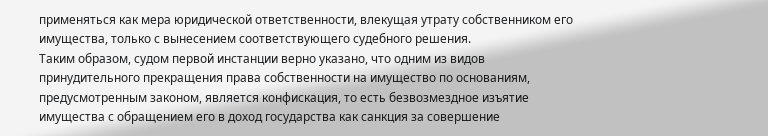применяться как мера юридической ответственности, влекущая утрату собственником его имущества, только с вынесением соответствующего судебного решения.
Таким образом, судом первой инстанции верно указано, что одним из видов принудительного прекращения права собственности на имущество по основаниям, предусмотренным законом, является конфискация, то есть безвозмездное изъятие имущества с обращением его в доход государства как санкция за совершение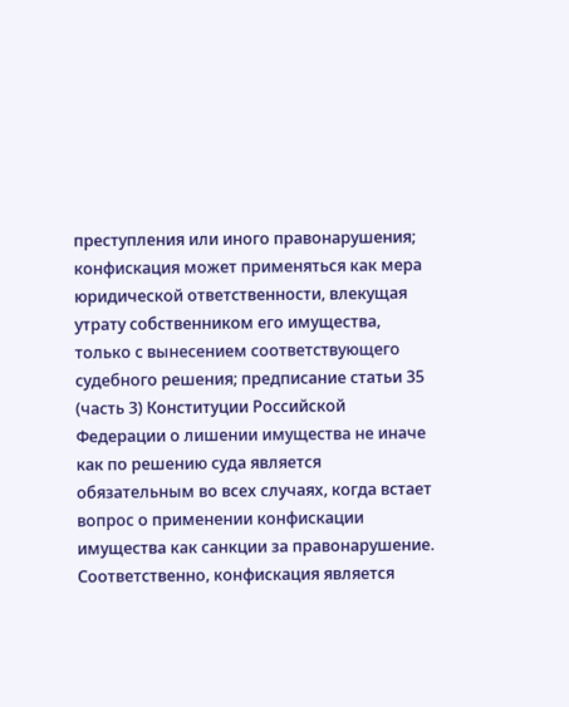преступления или иного правонарушения; конфискация может применяться как мера юридической ответственности, влекущая утрату собственником его имущества, только с вынесением соответствующего судебного решения; предписание статьи 35 (часть 3) Конституции Российской Федерации о лишении имущества не иначе как по решению суда является обязательным во всех случаях, когда встает вопрос о применении конфискации имущества как санкции за правонарушение.
Соответственно, конфискация является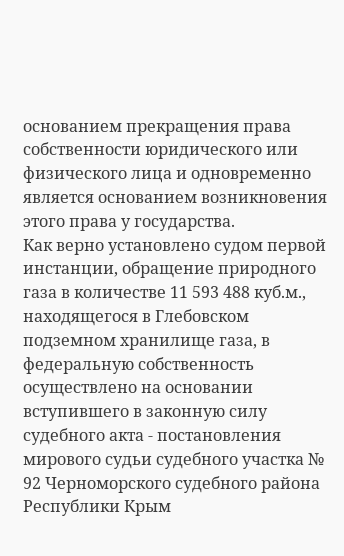основанием прекращения права собственности юридического или физического лица и одновременно является основанием возникновения этого права у государства.
Как верно установлено судом первой инстанции, обращение природного газа в количестве 11 593 488 куб.м., находящегося в Глебовском подземном хранилище газа, в федеральную собственность осуществлено на основании вступившего в законную силу судебного акта - постановления мирового судьи судебного участка № 92 Черноморского судебного района Республики Крым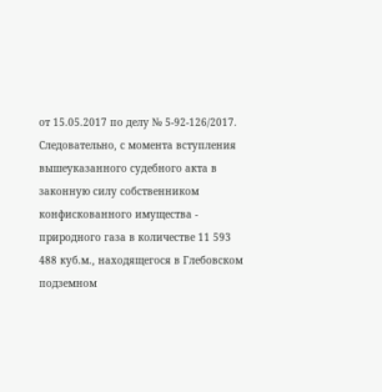от 15.05.2017 по делу № 5-92-126/2017.
Следовательно, с момента вступления вышеуказанного судебного акта в законную силу собственником конфискованного имущества - природного газа в количестве 11 593 488 куб.м., находящегося в Глебовском подземном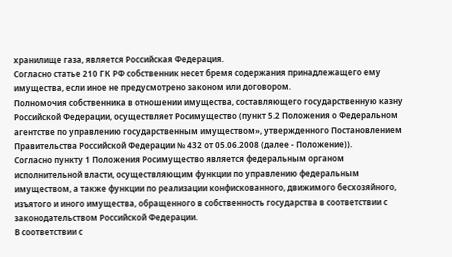хранилище газа, является Российская Федерация.
Согласно статье 210 ГК РФ собственник несет бремя содержания принадлежащего ему имущества, если иное не предусмотрено законом или договором.
Полномочия собственника в отношении имущества, составляющего государственную казну Российской Федерации, осуществляет Росимущество (пункт 5.2 Положения о Федеральном агентстве по управлению государственным имуществом», утвержденного Постановлением Правительства Российской Федерации № 432 от 05.06.2008 (далее - Положение)).
Согласно пункту 1 Положения Росимущество является федеральным органом исполнительной власти, осуществляющим функции по управлению федеральным имуществом, а также функции по реализации конфискованного, движимого бесхозяйного, изъятого и иного имущества, обращенного в собственность государства в соответствии с законодательством Российской Федерации.
В соответствии с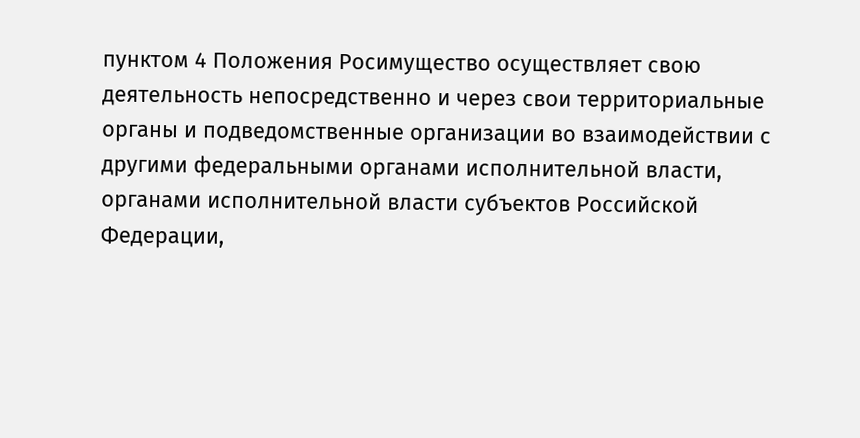пунктом 4 Положения Росимущество осуществляет свою деятельность непосредственно и через свои территориальные органы и подведомственные организации во взаимодействии с другими федеральными органами исполнительной власти, органами исполнительной власти субъектов Российской Федерации,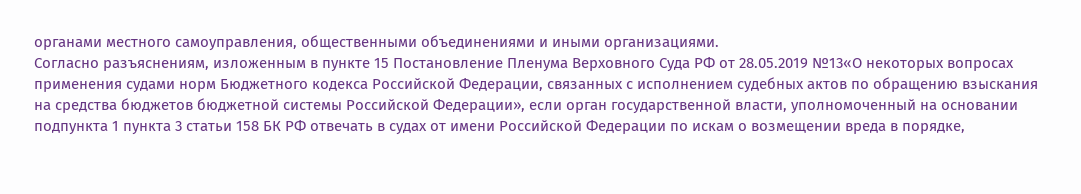органами местного самоуправления, общественными объединениями и иными организациями.
Согласно разъяснениям, изложенным в пункте 15 Постановление Пленума Верховного Суда РФ от 28.05.2019 №13«О некоторых вопросах применения судами норм Бюджетного кодекса Российской Федерации, связанных с исполнением судебных актов по обращению взыскания на средства бюджетов бюджетной системы Российской Федерации», если орган государственной власти, уполномоченный на основании подпункта 1 пункта 3 статьи 158 БК РФ отвечать в судах от имени Российской Федерации по искам о возмещении вреда в порядке,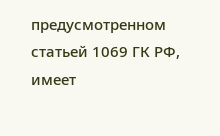предусмотренном статьей 1069 ГК РФ, имеет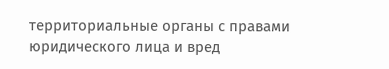территориальные органы с правами юридического лица и вред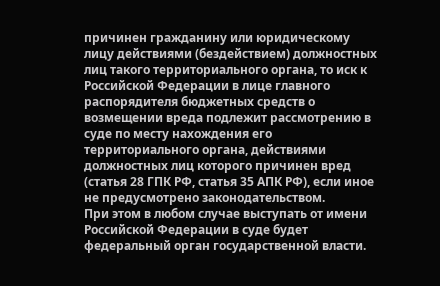причинен гражданину или юридическому лицу действиями (бездействием) должностных лиц такого территориального органа, то иск к Российской Федерации в лице главного распорядителя бюджетных средств о возмещении вреда подлежит рассмотрению в суде по месту нахождения его территориального органа, действиями должностных лиц которого причинен вред (статья 28 ГПК РФ, статья 35 АПК РФ), если иное не предусмотрено законодательством.
При этом в любом случае выступать от имени Российской Федерации в суде будет федеральный орган государственной власти.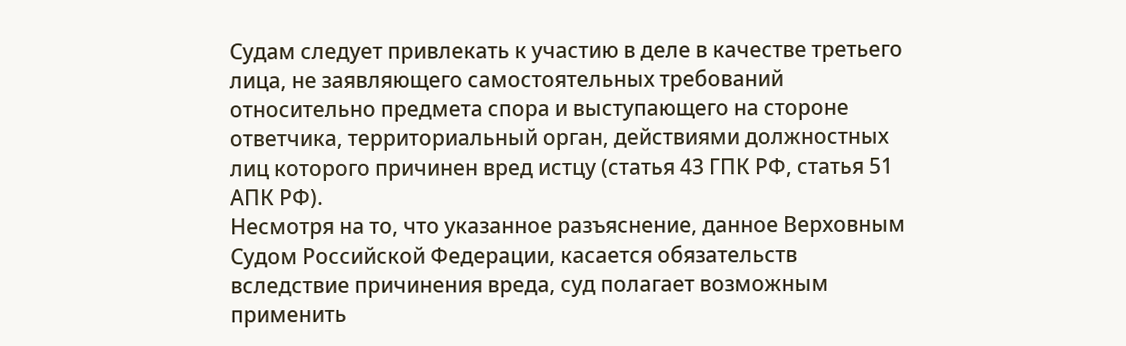Судам следует привлекать к участию в деле в качестве третьего лица, не заявляющего самостоятельных требований относительно предмета спора и выступающего на стороне ответчика, территориальный орган, действиями должностных лиц которого причинен вред истцу (статья 43 ГПК РФ, статья 51 АПК РФ).
Несмотря на то, что указанное разъяснение, данное Верховным Судом Российской Федерации, касается обязательств вследствие причинения вреда, суд полагает возможным применить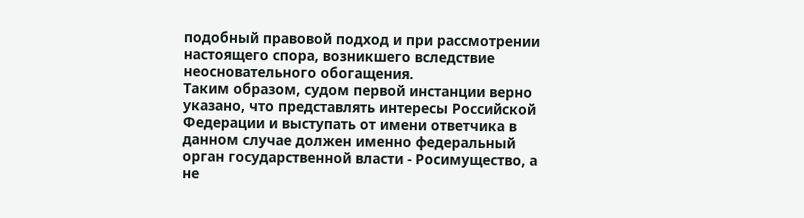подобный правовой подход и при рассмотрении настоящего спора, возникшего вследствие неосновательного обогащения.
Таким образом, судом первой инстанции верно указано, что представлять интересы Российской Федерации и выступать от имени ответчика в данном случае должен именно федеральный орган государственной власти - Росимущество, а не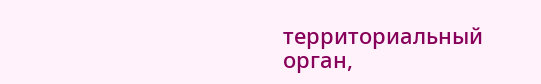территориальный орган,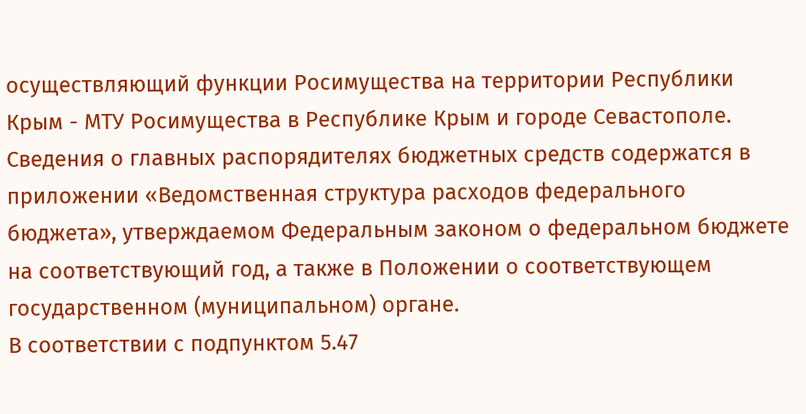осуществляющий функции Росимущества на территории Республики Крым - МТУ Росимущества в Республике Крым и городе Севастополе.
Сведения о главных распорядителях бюджетных средств содержатся в приложении «Ведомственная структура расходов федерального бюджета», утверждаемом Федеральным законом о федеральном бюджете на соответствующий год, а также в Положении о соответствующем государственном (муниципальном) органе.
В соответствии с подпунктом 5.47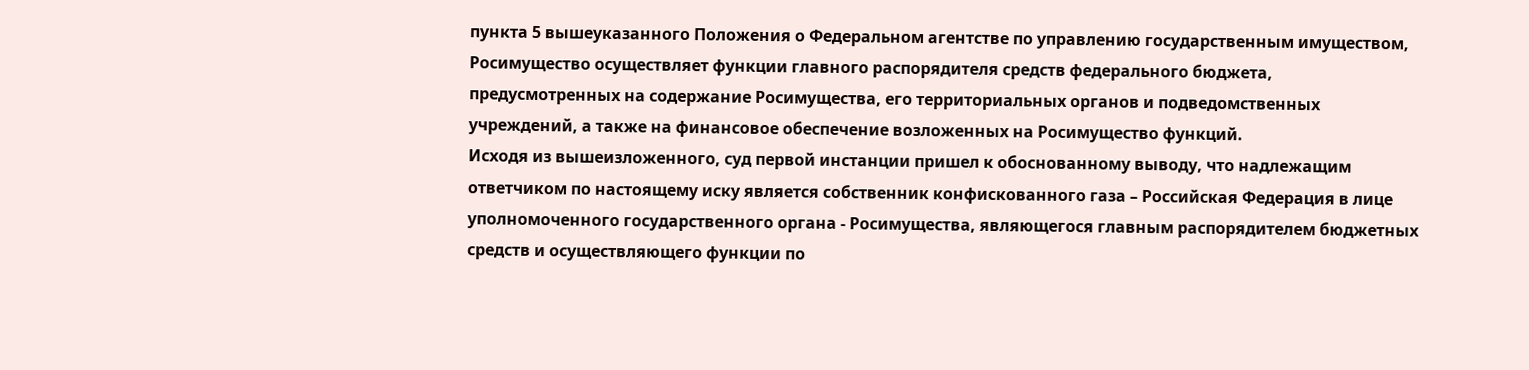пункта 5 вышеуказанного Положения о Федеральном агентстве по управлению государственным имуществом, Росимущество осуществляет функции главного распорядителя средств федерального бюджета, предусмотренных на содержание Росимущества, его территориальных органов и подведомственных учреждений, а также на финансовое обеспечение возложенных на Росимущество функций.
Исходя из вышеизложенного, суд первой инстанции пришел к обоснованному выводу, что надлежащим ответчиком по настоящему иску является собственник конфискованного газа – Российская Федерация в лице уполномоченного государственного органа - Росимущества, являющегося главным распорядителем бюджетных средств и осуществляющего функции по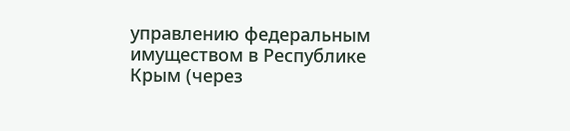управлению федеральным имуществом в Республике Крым (через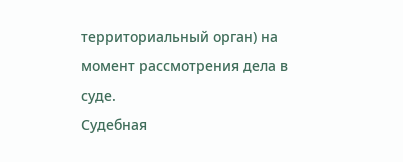территориальный орган) на момент рассмотрения дела в суде.
Судебная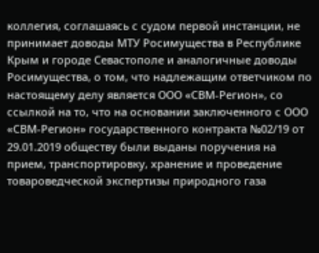коллегия, соглашаясь с судом первой инстанции, не принимает доводы МТУ Росимущества в Республике Крым и городе Севастополе и аналогичные доводы Росимущества, о том, что надлежащим ответчиком по настоящему делу является ООО «СВМ-Регион», со ссылкой на то, что на основании заключенного с ООО «СВМ-Регион» государственного контракта №02/19 от 29.01.2019 обществу были выданы поручения на прием, транспортировку, хранение и проведение товароведческой экспертизы природного газа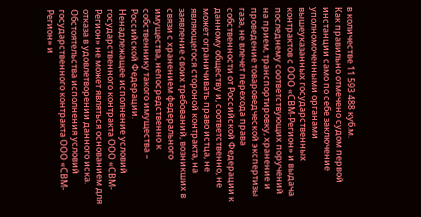в количестве 11 593 488 куб.м.
Как правильно отмечено судом первой инстанции само по себе заключение уполномоченными органами вышеуказанных государственных контрактов с ООО «СВМ-Регион» и выдача последнему соответствующих поручений на прием, транспортировку, хранение и проведение товароведческой экспертизы газа, не влечет перехода права собственности от Российской Федерации к данному обществу и, соответственно, не может ограничивать право истца, не являющегося стороной контракта, на заявление своих требований, возникших в связи с хранением федерального имущества, непосредственно к собственнику такого имущества – Российской Федерации.
Ненадлежащее исполнение условий государственного контракта ООО «СВМ-Регион» не может являться основанием для отказа в удовлетворении данного иска. Обстоятельства исполнения условий государственного контракта ООО «СВМ-Регион» и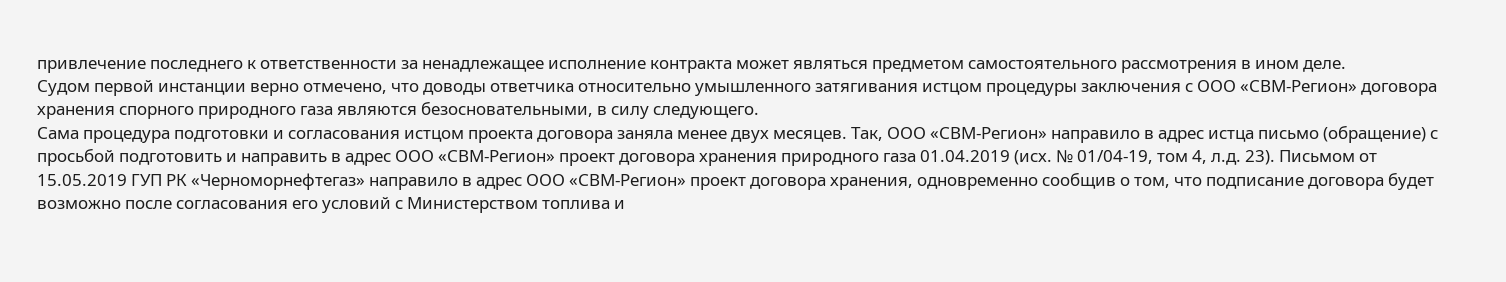привлечение последнего к ответственности за ненадлежащее исполнение контракта может являться предметом самостоятельного рассмотрения в ином деле.
Судом первой инстанции верно отмечено, что доводы ответчика относительно умышленного затягивания истцом процедуры заключения с ООО «СВМ-Регион» договора хранения спорного природного газа являются безосновательными, в силу следующего.
Сама процедура подготовки и согласования истцом проекта договора заняла менее двух месяцев. Так, ООО «СВМ-Регион» направило в адрес истца письмо (обращение) с просьбой подготовить и направить в адрес ООО «СВМ-Регион» проект договора хранения природного газа 01.04.2019 (исх. № 01/04-19, том 4, л.д. 23). Письмом от 15.05.2019 ГУП РК «Черноморнефтегаз» направило в адрес ООО «СВМ-Регион» проект договора хранения, одновременно сообщив о том, что подписание договора будет возможно после согласования его условий с Министерством топлива и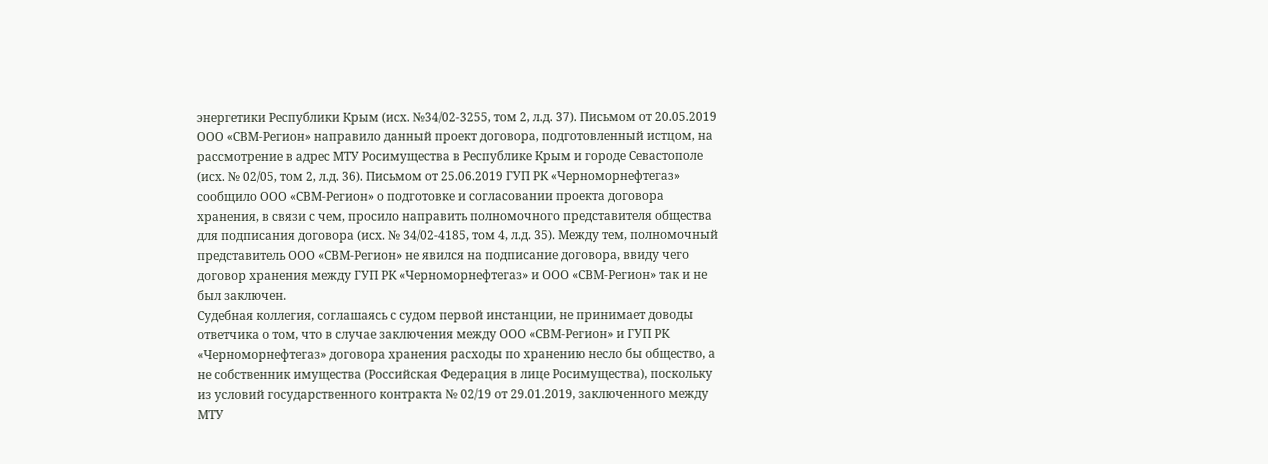энергетики Республики Крым (исх. №34/02-3255, том 2, л.д. 37). Письмом от 20.05.2019 ООО «СВМ-Регион» направило данный проект договора, подготовленный истцом, на рассмотрение в адрес МТУ Росимущества в Республике Крым и городе Севастополе (исх. № 02/05, том 2, л.д. 36). Письмом от 25.06.2019 ГУП РК «Черноморнефтегаз» сообщило ООО «СВМ-Регион» о подготовке и согласовании проекта договора хранения, в связи с чем, просило направить полномочного представителя общества для подписания договора (исх. № 34/02-4185, том 4, л.д. 35). Между тем, полномочный представитель ООО «СВМ-Регион» не явился на подписание договора, ввиду чего договор хранения между ГУП РК «Черноморнефтегаз» и ООО «СВМ-Регион» так и не был заключен.
Судебная коллегия, соглашаясь с судом первой инстанции, не принимает доводы ответчика о том, что в случае заключения между ООО «СВМ-Регион» и ГУП РК «Черноморнефтегаз» договора хранения расходы по хранению несло бы общество, а не собственник имущества (Российская Федерация в лице Росимущества), поскольку из условий государственного контракта № 02/19 от 29.01.2019, заключенного между МТУ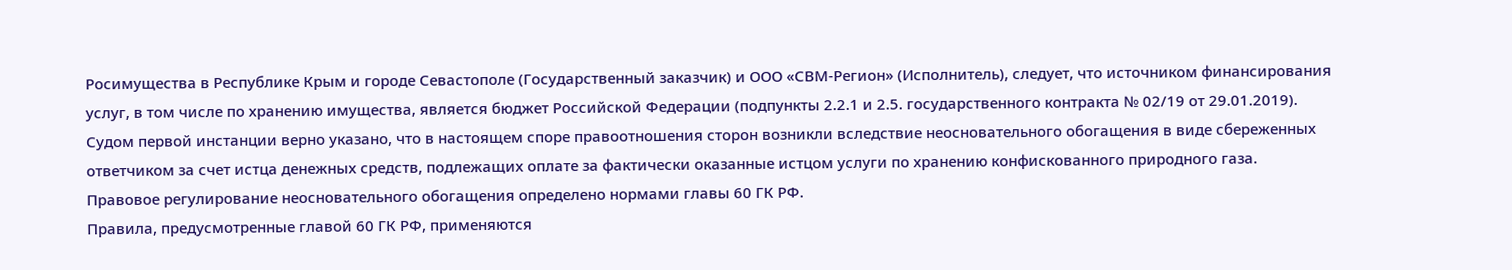Росимущества в Республике Крым и городе Севастополе (Государственный заказчик) и ООО «СВМ-Регион» (Исполнитель), следует, что источником финансирования услуг, в том числе по хранению имущества, является бюджет Российской Федерации (подпункты 2.2.1 и 2.5. государственного контракта № 02/19 от 29.01.2019).
Судом первой инстанции верно указано, что в настоящем споре правоотношения сторон возникли вследствие неосновательного обогащения в виде сбереженных ответчиком за счет истца денежных средств, подлежащих оплате за фактически оказанные истцом услуги по хранению конфискованного природного газа.
Правовое регулирование неосновательного обогащения определено нормами главы 60 ГК РФ.
Правила, предусмотренные главой 60 ГК РФ, применяются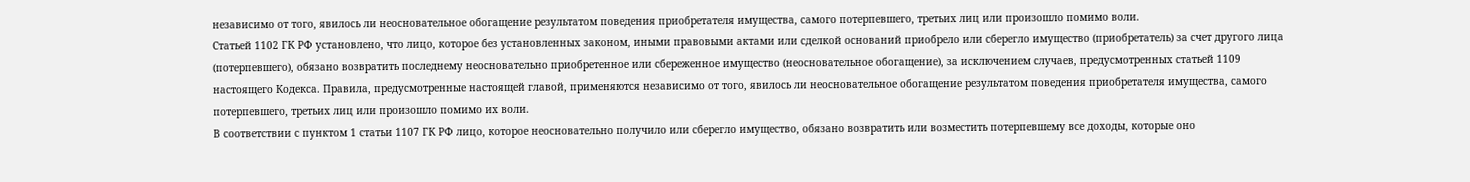независимо от того, явилось ли неосновательное обогащение результатом поведения приобретателя имущества, самого потерпевшего, третьих лиц или произошло помимо воли.
Статьей 1102 ГК РФ установлено, что лицо, которое без установленных законом, иными правовыми актами или сделкой оснований приобрело или сберегло имущество (приобретатель) за счет другого лица (потерпевшего), обязано возвратить последнему неосновательно приобретенное или сбереженное имущество (неосновательное обогащение), за исключением случаев, предусмотренных статьей 1109 настоящего Кодекса. Правила, предусмотренные настоящей главой, применяются независимо от того, явилось ли неосновательное обогащение результатом поведения приобретателя имущества, самого потерпевшего, третьих лиц или произошло помимо их воли.
В соответствии с пунктом 1 статьи 1107 ГК РФ лицо, которое неосновательно получило или сберегло имущество, обязано возвратить или возместить потерпевшему все доходы, которые оно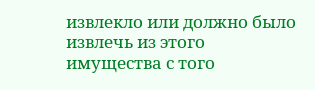извлекло или должно было извлечь из этого имущества с того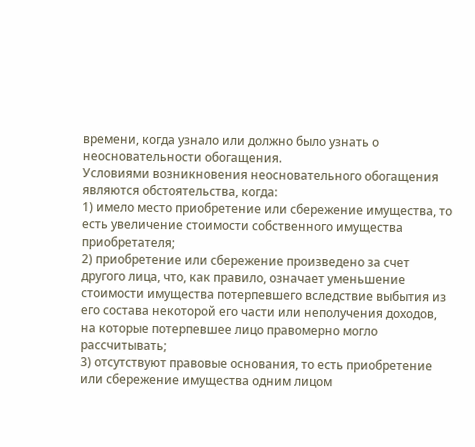времени, когда узнало или должно было узнать о неосновательности обогащения.
Условиями возникновения неосновательного обогащения являются обстоятельства, когда:
1) имело место приобретение или сбережение имущества, то есть увеличение стоимости собственного имущества приобретателя;
2) приобретение или сбережение произведено за счет другого лица, что, как правило, означает уменьшение стоимости имущества потерпевшего вследствие выбытия из его состава некоторой его части или неполучения доходов, на которые потерпевшее лицо правомерно могло рассчитывать;
3) отсутствуют правовые основания, то есть приобретение или сбережение имущества одним лицом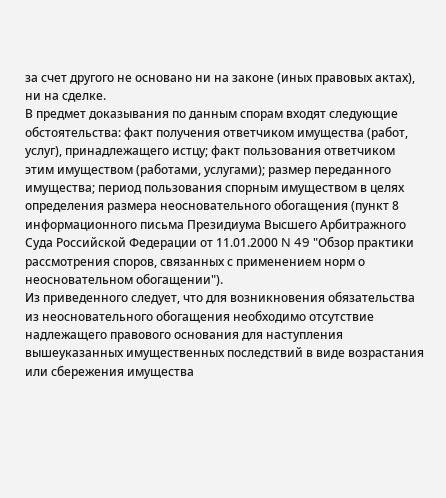за счет другого не основано ни на законе (иных правовых актах), ни на сделке.
В предмет доказывания по данным спорам входят следующие обстоятельства: факт получения ответчиком имущества (работ, услуг), принадлежащего истцу; факт пользования ответчиком этим имуществом (работами, услугами); размер переданного имущества; период пользования спорным имуществом в целях определения размера неосновательного обогащения (пункт 8 информационного письма Президиума Высшего Арбитражного Суда Российской Федерации от 11.01.2000 N 49 "Обзор практики рассмотрения споров, связанных с применением норм о неосновательном обогащении").
Из приведенного следует, что для возникновения обязательства из неосновательного обогащения необходимо отсутствие надлежащего правового основания для наступления вышеуказанных имущественных последствий в виде возрастания или сбережения имущества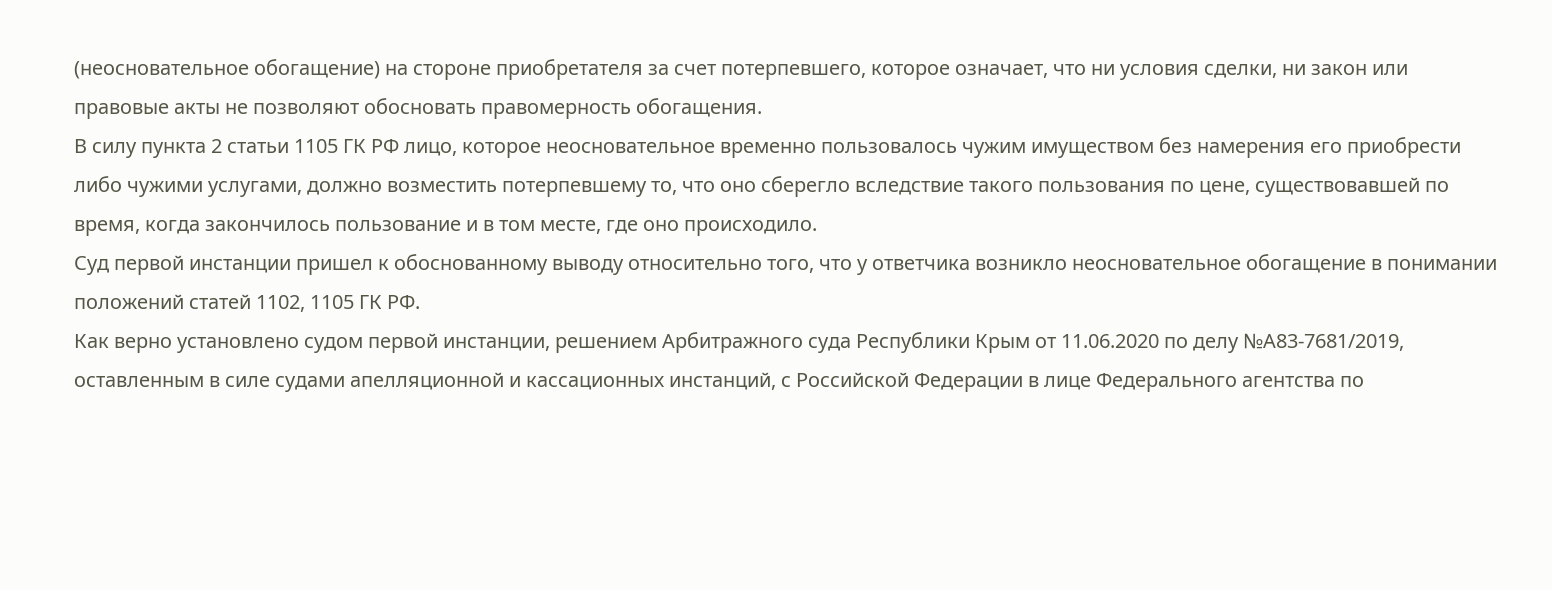(неосновательное обогащение) на стороне приобретателя за счет потерпевшего, которое означает, что ни условия сделки, ни закон или правовые акты не позволяют обосновать правомерность обогащения.
В силу пункта 2 статьи 1105 ГК РФ лицо, которое неосновательное временно пользовалось чужим имуществом без намерения его приобрести либо чужими услугами, должно возместить потерпевшему то, что оно сберегло вследствие такого пользования по цене, существовавшей по время, когда закончилось пользование и в том месте, где оно происходило.
Суд первой инстанции пришел к обоснованному выводу относительно того, что у ответчика возникло неосновательное обогащение в понимании положений статей 1102, 1105 ГК РФ.
Как верно установлено судом первой инстанции, решением Арбитражного суда Республики Крым от 11.06.2020 по делу №А83-7681/2019, оставленным в силе судами апелляционной и кассационных инстанций, с Российской Федерации в лице Федерального агентства по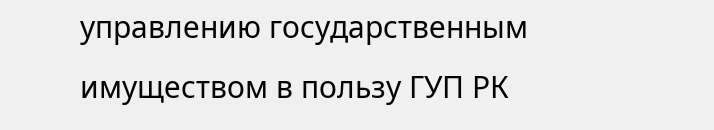управлению государственным имуществом в пользу ГУП РК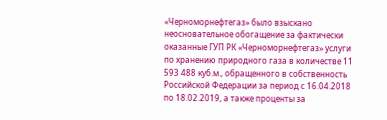«Черноморнефтегаз» было взыскано неосновательное обогащение за фактически оказанные ГУП РК «Черноморнефтегаз» услуги по хранению природного газа в количестве 11 593 488 куб.м., обращенного в собственность Российской Федерации за период с 16.04.2018 по 18.02.2019, а также проценты за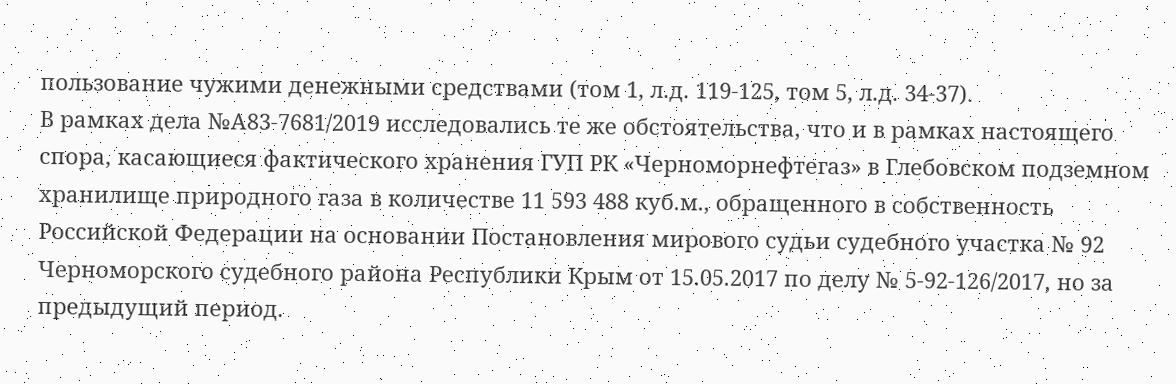пользование чужими денежными средствами (том 1, л.д. 119-125, том 5, л.д. 34-37).
В рамках дела №А83-7681/2019 исследовались те же обстоятельства, что и в рамках настоящего спора, касающиеся фактического хранения ГУП РК «Черноморнефтегаз» в Глебовском подземном хранилище природного газа в количестве 11 593 488 куб.м., обращенного в собственность Российской Федерации на основании Постановления мирового судьи судебного участка № 92 Черноморского судебного района Республики Крым от 15.05.2017 по делу № 5-92-126/2017, но за предыдущий период.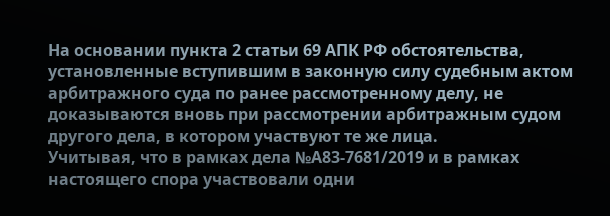На основании пункта 2 статьи 69 АПК РФ обстоятельства, установленные вступившим в законную силу судебным актом арбитражного суда по ранее рассмотренному делу, не доказываются вновь при рассмотрении арбитражным судом другого дела, в котором участвуют те же лица.
Учитывая, что в рамках дела №А83-7681/2019 и в рамках настоящего спора участвовали одни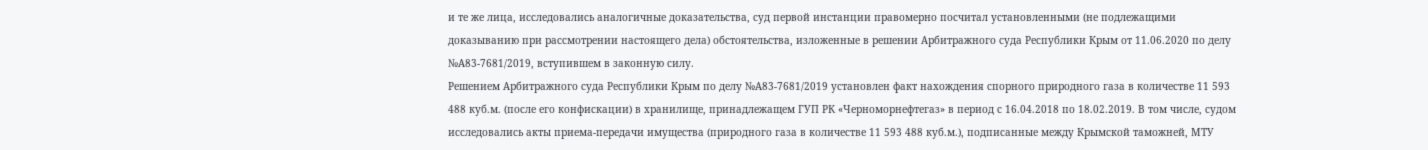и те же лица, исследовались аналогичные доказательства, суд первой инстанции правомерно посчитал установленными (не подлежащими доказыванию при рассмотрении настоящего дела) обстоятельства, изложенные в решении Арбитражного суда Республики Крым от 11.06.2020 по делу №А83-7681/2019, вступившем в законную силу.
Решением Арбитражного суда Республики Крым по делу №А83-7681/2019 установлен факт нахождения спорного природного газа в количестве 11 593 488 куб.м. (после его конфискации) в хранилище, принадлежащем ГУП РК «Черноморнефтегаз» в период с 16.04.2018 по 18.02.2019. В том числе, судом исследовались акты приема-передачи имущества (природного газа в количестве 11 593 488 куб.м.), подписанные между Крымской таможней, МТУ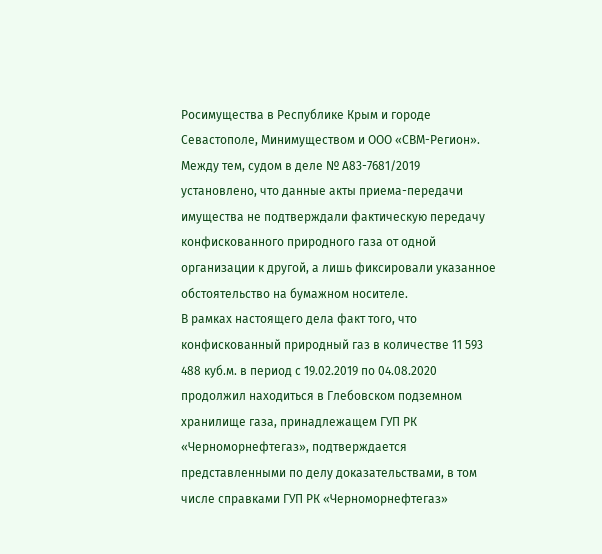Росимущества в Республике Крым и городе Севастополе, Минимуществом и ООО «СВМ-Регион». Между тем, судом в деле № А83-7681/2019 установлено, что данные акты приема-передачи имущества не подтверждали фактическую передачу конфискованного природного газа от одной организации к другой, а лишь фиксировали указанное обстоятельство на бумажном носителе.
В рамках настоящего дела факт того, что конфискованный природный газ в количестве 11 593 488 куб.м. в период с 19.02.2019 по 04.08.2020 продолжил находиться в Глебовском подземном хранилище газа, принадлежащем ГУП РК «Черноморнефтегаз», подтверждается представленными по делу доказательствами, в том числе справками ГУП РК «Черноморнефтегаз»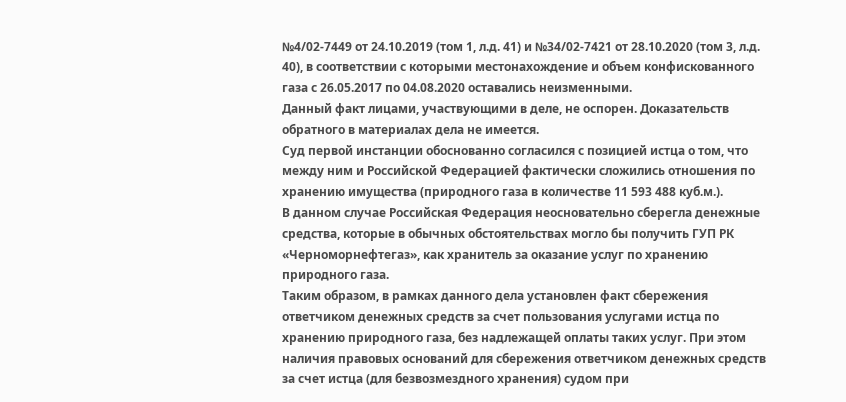№4/02-7449 от 24.10.2019 (том 1, л.д. 41) и №34/02-7421 от 28.10.2020 (том 3, л.д. 40), в соответствии с которыми местонахождение и объем конфискованного газа с 26.05.2017 по 04.08.2020 оставались неизменными.
Данный факт лицами, участвующими в деле, не оспорен. Доказательств обратного в материалах дела не имеется.
Суд первой инстанции обоснованно согласился с позицией истца о том, что между ним и Российской Федерацией фактически сложились отношения по хранению имущества (природного газа в количестве 11 593 488 куб.м.).
В данном случае Российская Федерация неосновательно сберегла денежные средства, которые в обычных обстоятельствах могло бы получить ГУП РК «Черноморнефтегаз», как хранитель за оказание услуг по хранению природного газа.
Таким образом, в рамках данного дела установлен факт сбережения ответчиком денежных средств за счет пользования услугами истца по хранению природного газа, без надлежащей оплаты таких услуг. При этом наличия правовых оснований для сбережения ответчиком денежных средств за счет истца (для безвозмездного хранения) судом при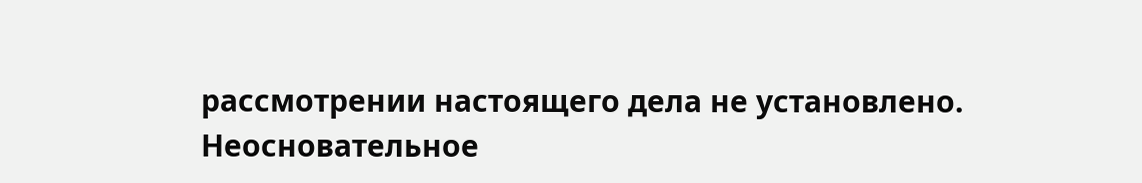рассмотрении настоящего дела не установлено.
Неосновательное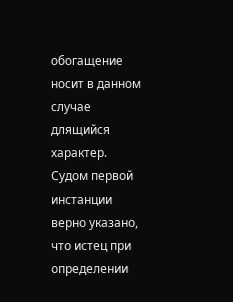обогащение носит в данном случае длящийся характер.
Судом первой инстанции верно указано, что истец при определении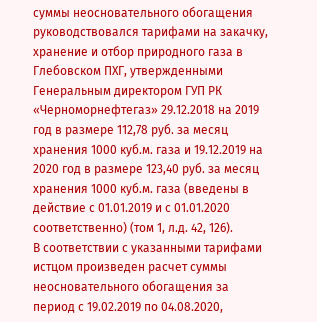суммы неосновательного обогащения руководствовался тарифами на закачку, хранение и отбор природного газа в Глебовском ПХГ, утвержденными Генеральным директором ГУП РК «Черноморнефтегаз» 29.12.2018 на 2019 год в размере 112,78 руб. за месяц хранения 1000 куб.м. газа и 19.12.2019 на 2020 год в размере 123,40 руб. за месяц хранения 1000 куб.м. газа (введены в действие с 01.01.2019 и с 01.01.2020 соответственно) (том 1, л.д. 42, 126).
В соответствии с указанными тарифами истцом произведен расчет суммы неосновательного обогащения за период с 19.02.2019 по 04.08.2020,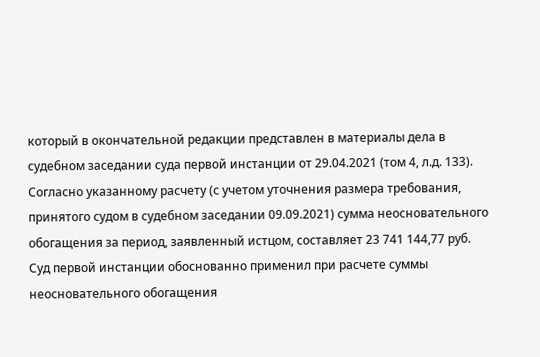который в окончательной редакции представлен в материалы дела в судебном заседании суда первой инстанции от 29.04.2021 (том 4, л.д. 133).
Согласно указанному расчету (с учетом уточнения размера требования, принятого судом в судебном заседании 09.09.2021) сумма неосновательного обогащения за период, заявленный истцом, составляет 23 741 144,77 руб.
Суд первой инстанции обоснованно применил при расчете суммы неосновательного обогащения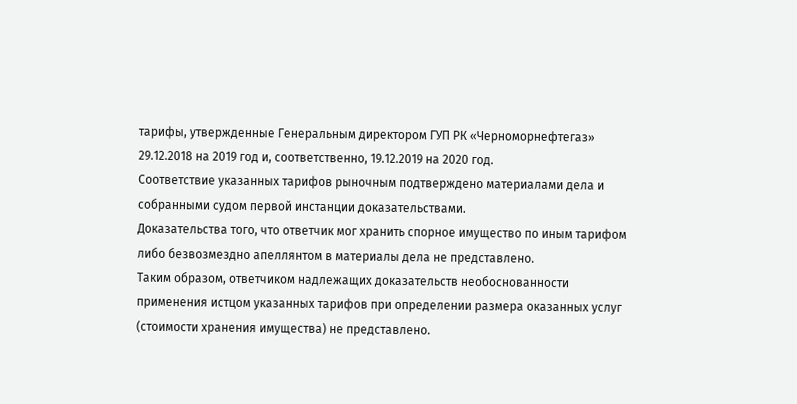тарифы, утвержденные Генеральным директором ГУП РК «Черноморнефтегаз» 29.12.2018 на 2019 год и, соответственно, 19.12.2019 на 2020 год.
Соответствие указанных тарифов рыночным подтверждено материалами дела и собранными судом первой инстанции доказательствами.
Доказательства того, что ответчик мог хранить спорное имущество по иным тарифом либо безвозмездно апеллянтом в материалы дела не представлено.
Таким образом, ответчиком надлежащих доказательств необоснованности применения истцом указанных тарифов при определении размера оказанных услуг (стоимости хранения имущества) не представлено.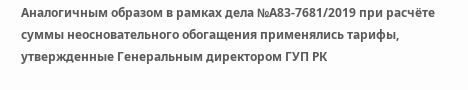Аналогичным образом в рамках дела №А83-7681/2019 при расчёте суммы неосновательного обогащения применялись тарифы, утвержденные Генеральным директором ГУП РК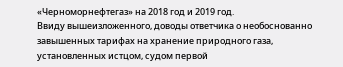«Черноморнефтегаз» на 2018 год и 2019 год.
Ввиду вышеизложенного, доводы ответчика о необоснованно завышенных тарифах на хранение природного газа, установленных истцом, судом первой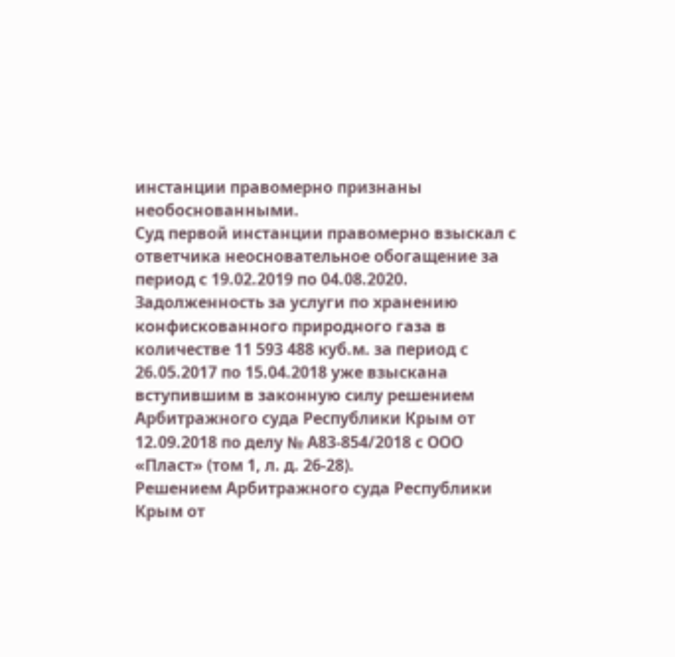инстанции правомерно признаны необоснованными.
Суд первой инстанции правомерно взыскал с ответчика неосновательное обогащение за период с 19.02.2019 по 04.08.2020.
Задолженность за услуги по хранению конфискованного природного газа в количестве 11 593 488 куб.м. за период с 26.05.2017 по 15.04.2018 уже взыскана вступившим в законную силу решением Арбитражного суда Республики Крым от 12.09.2018 по делу № А83-854/2018 с ООО «Пласт» (том 1, л. д. 26-28).
Решением Арбитражного суда Республики Крым от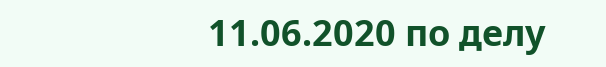11.06.2020 по делу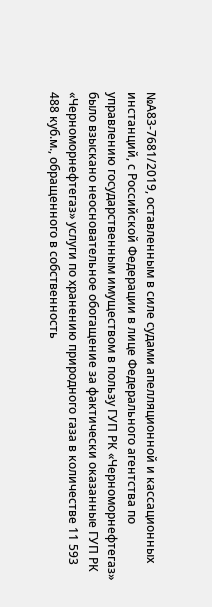№А83-7681/2019, оставленным в силе судами апелляционной и кассационных инстанций, с Российской Федерации в лице Федерального агентства по управлению государственным имуществом в пользу ГУП РК «Черноморнефтегаз» было взыскано неосновательное обогащение за фактически оказанные ГУП РК «Черноморнефтегаз» услуги по хранению природного газа в количестве 11 593 488 куб.м., обращенного в собственность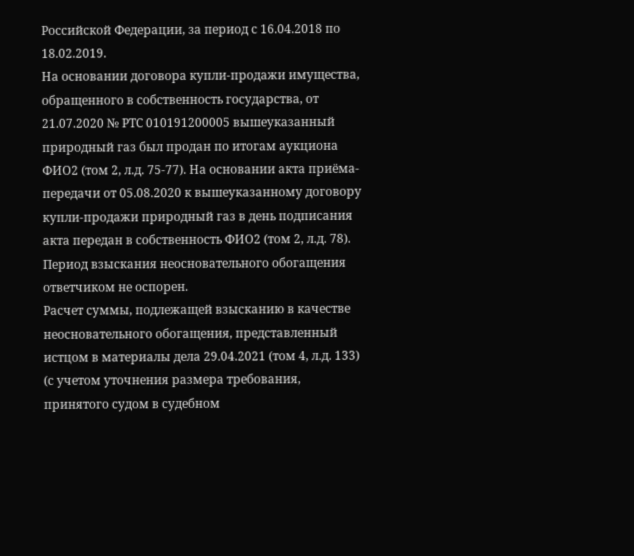Российской Федерации, за период с 16.04.2018 по 18.02.2019.
На основании договора купли-продажи имущества, обращенного в собственность государства, от 21.07.2020 № РТС 010191200005 вышеуказанный природный газ был продан по итогам аукциона ФИО2 (том 2, л.д. 75-77). На основании акта приёма-передачи от 05.08.2020 к вышеуказанному договору купли-продажи природный газ в день подписания акта передан в собственность ФИО2 (том 2, л.д. 78).
Период взыскания неосновательного обогащения ответчиком не оспорен.
Расчет суммы, подлежащей взысканию в качестве неосновательного обогащения, представленный истцом в материалы дела 29.04.2021 (том 4, л.д. 133) (с учетом уточнения размера требования, принятого судом в судебном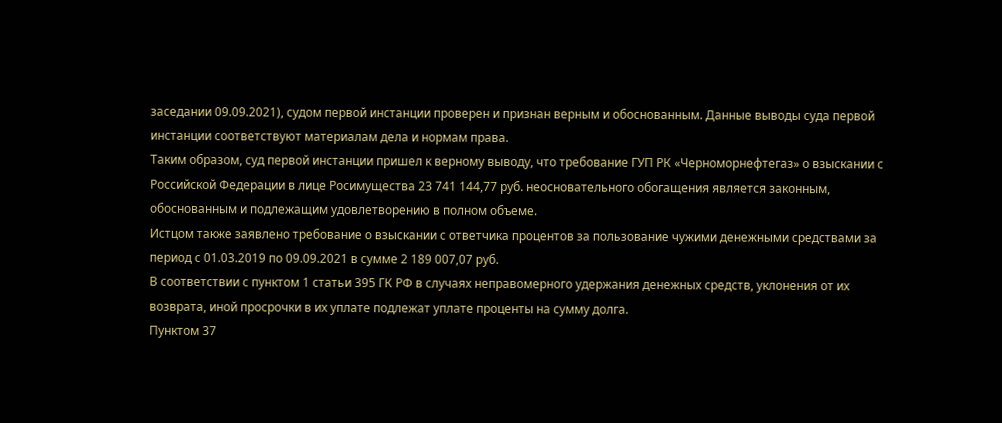заседании 09.09.2021), судом первой инстанции проверен и признан верным и обоснованным. Данные выводы суда первой инстанции соответствуют материалам дела и нормам права.
Таким образом, суд первой инстанции пришел к верному выводу, что требование ГУП РК «Черноморнефтегаз» о взыскании с Российской Федерации в лице Росимущества 23 741 144,77 руб. неосновательного обогащения является законным, обоснованным и подлежащим удовлетворению в полном объеме.
Истцом также заявлено требование о взыскании с ответчика процентов за пользование чужими денежными средствами за период с 01.03.2019 по 09.09.2021 в сумме 2 189 007,07 руб.
В соответствии с пунктом 1 статьи 395 ГК РФ в случаях неправомерного удержания денежных средств, уклонения от их возврата, иной просрочки в их уплате подлежат уплате проценты на сумму долга.
Пунктом 37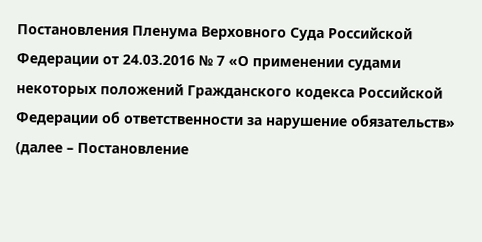Постановления Пленума Верховного Суда Российской Федерации от 24.03.2016 № 7 «О применении судами некоторых положений Гражданского кодекса Российской Федерации об ответственности за нарушение обязательств» (далее – Постановление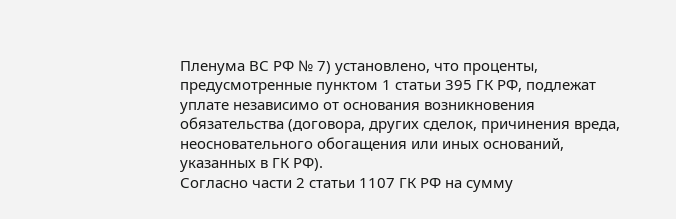Пленума ВС РФ № 7) установлено, что проценты, предусмотренные пунктом 1 статьи 395 ГК РФ, подлежат уплате независимо от основания возникновения обязательства (договора, других сделок, причинения вреда, неосновательного обогащения или иных оснований, указанных в ГК РФ).
Согласно части 2 статьи 1107 ГК РФ на сумму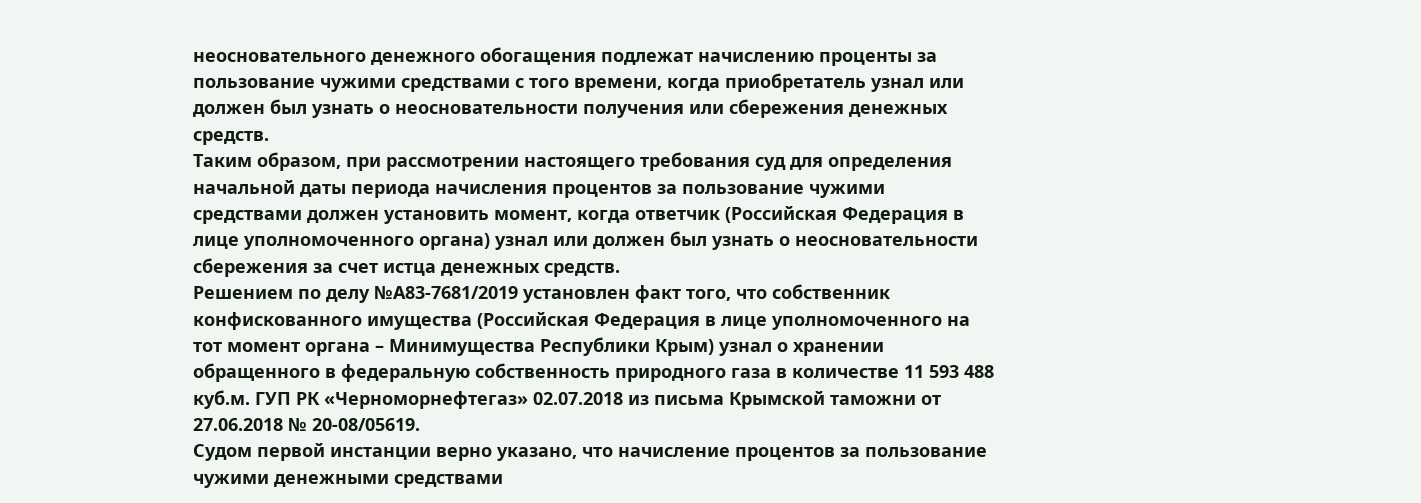неосновательного денежного обогащения подлежат начислению проценты за пользование чужими средствами с того времени, когда приобретатель узнал или должен был узнать о неосновательности получения или сбережения денежных средств.
Таким образом, при рассмотрении настоящего требования суд для определения начальной даты периода начисления процентов за пользование чужими средствами должен установить момент, когда ответчик (Российская Федерация в лице уполномоченного органа) узнал или должен был узнать о неосновательности сбережения за счет истца денежных средств.
Решением по делу №А83-7681/2019 установлен факт того, что собственник конфискованного имущества (Российская Федерация в лице уполномоченного на тот момент органа – Минимущества Республики Крым) узнал о хранении обращенного в федеральную собственность природного газа в количестве 11 593 488 куб.м. ГУП РК «Черноморнефтегаз» 02.07.2018 из письма Крымской таможни от 27.06.2018 № 20-08/05619.
Судом первой инстанции верно указано, что начисление процентов за пользование чужими денежными средствами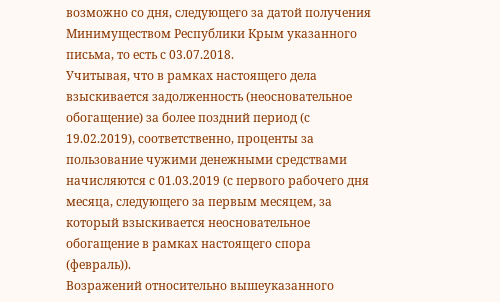возможно со дня, следующего за датой получения Минимуществом Республики Крым указанного письма, то есть с 03.07.2018.
Учитывая, что в рамках настоящего дела взыскивается задолженность (неосновательное обогащение) за более поздний период (с 19.02.2019), соответственно, проценты за пользование чужими денежными средствами начисляются с 01.03.2019 (с первого рабочего дня месяца, следующего за первым месяцем, за который взыскивается неосновательное обогащение в рамках настоящего спора (февраль)).
Возражений относительно вышеуказанного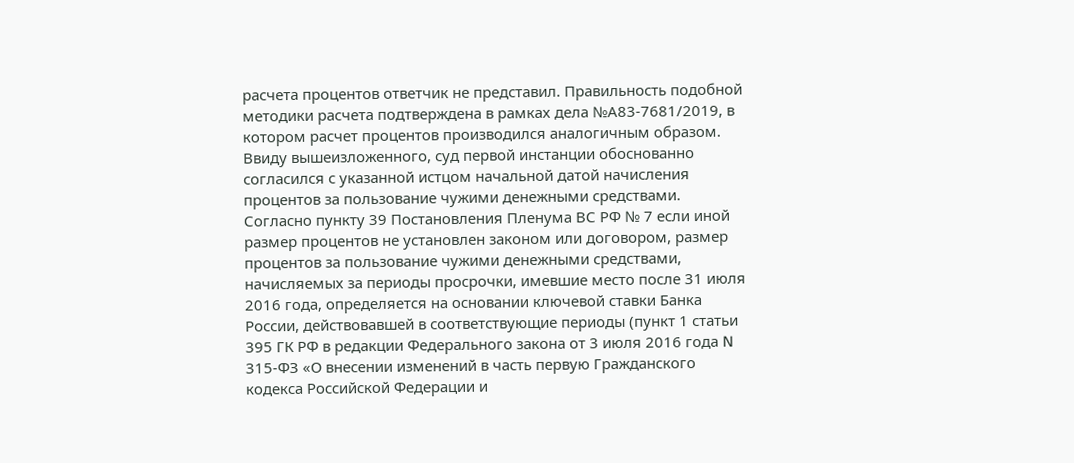расчета процентов ответчик не представил. Правильность подобной методики расчета подтверждена в рамках дела №А83-7681/2019, в котором расчет процентов производился аналогичным образом.
Ввиду вышеизложенного, суд первой инстанции обоснованно согласился с указанной истцом начальной датой начисления процентов за пользование чужими денежными средствами.
Согласно пункту 39 Постановления Пленума ВС РФ № 7 если иной размер процентов не установлен законом или договором, размер процентов за пользование чужими денежными средствами, начисляемых за периоды просрочки, имевшие место после 31 июля 2016 года, определяется на основании ключевой ставки Банка России, действовавшей в соответствующие периоды (пункт 1 статьи 395 ГК РФ в редакции Федерального закона от 3 июля 2016 года N 315-ФЗ «О внесении изменений в часть первую Гражданского кодекса Российской Федерации и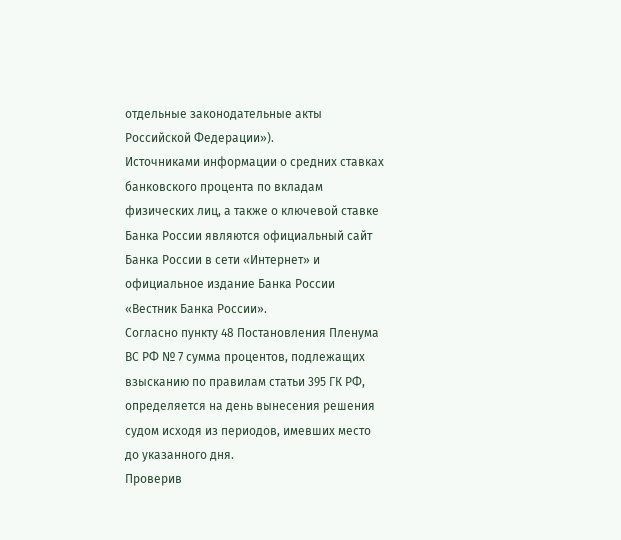отдельные законодательные акты Российской Федерации»).
Источниками информации о средних ставках банковского процента по вкладам физических лиц, а также о ключевой ставке Банка России являются официальный сайт Банка России в сети «Интернет» и официальное издание Банка России «Вестник Банка России».
Согласно пункту 48 Постановления Пленума ВС РФ № 7 сумма процентов, подлежащих взысканию по правилам статьи 395 ГК РФ, определяется на день вынесения решения судом исходя из периодов, имевших место до указанного дня.
Проверив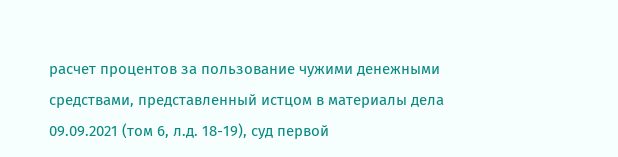расчет процентов за пользование чужими денежными средствами, представленный истцом в материалы дела 09.09.2021 (том 6, л.д. 18-19), суд первой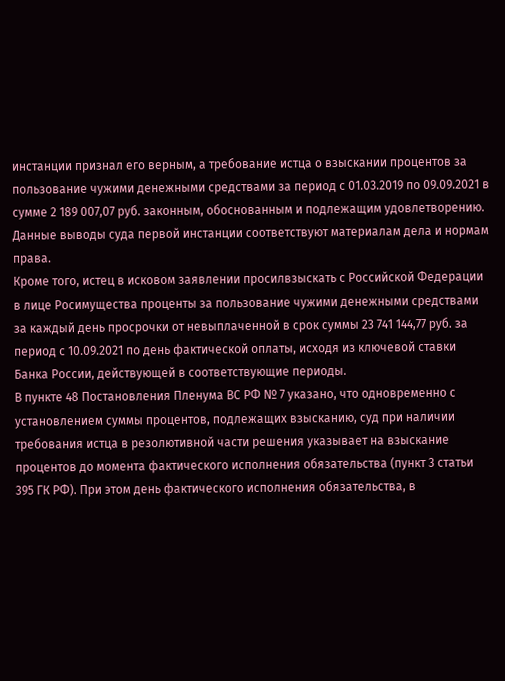инстанции признал его верным, а требование истца о взыскании процентов за пользование чужими денежными средствами за период с 01.03.2019 по 09.09.2021 в сумме 2 189 007,07 руб. законным, обоснованным и подлежащим удовлетворению.
Данные выводы суда первой инстанции соответствуют материалам дела и нормам права.
Кроме того, истец в исковом заявлении просилвзыскать с Российской Федерации в лице Росимущества проценты за пользование чужими денежными средствами за каждый день просрочки от невыплаченной в срок суммы 23 741 144,77 руб. за период с 10.09.2021 по день фактической оплаты, исходя из ключевой ставки Банка России, действующей в соответствующие периоды.
В пункте 48 Постановления Пленума ВС РФ № 7 указано, что одновременно с установлением суммы процентов, подлежащих взысканию, суд при наличии требования истца в резолютивной части решения указывает на взыскание процентов до момента фактического исполнения обязательства (пункт 3 статьи 395 ГК РФ). При этом день фактического исполнения обязательства, в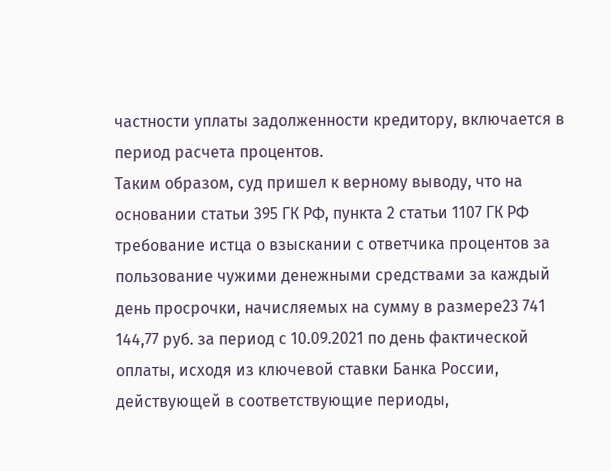частности уплаты задолженности кредитору, включается в период расчета процентов.
Таким образом, суд пришел к верному выводу, что на основании статьи 395 ГК РФ, пункта 2 статьи 1107 ГК РФ требование истца о взыскании с ответчика процентов за пользование чужими денежными средствами за каждый день просрочки, начисляемых на сумму в размере23 741 144,77 руб. за период с 10.09.2021 по день фактической оплаты, исходя из ключевой ставки Банка России, действующей в соответствующие периоды,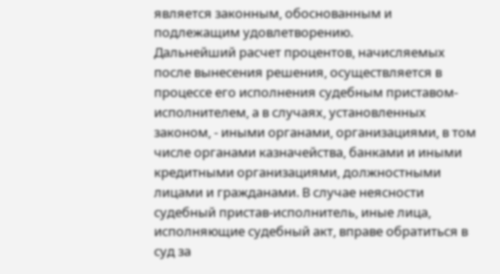является законным, обоснованным и подлежащим удовлетворению.
Дальнейший расчет процентов, начисляемых после вынесения решения, осуществляется в процессе его исполнения судебным приставом-исполнителем, а в случаях, установленных законом, - иными органами, организациями, в том числе органами казначейства, банками и иными кредитными организациями, должностными лицами и гражданами. В случае неясности судебный пристав-исполнитель, иные лица, исполняющие судебный акт, вправе обратиться в суд за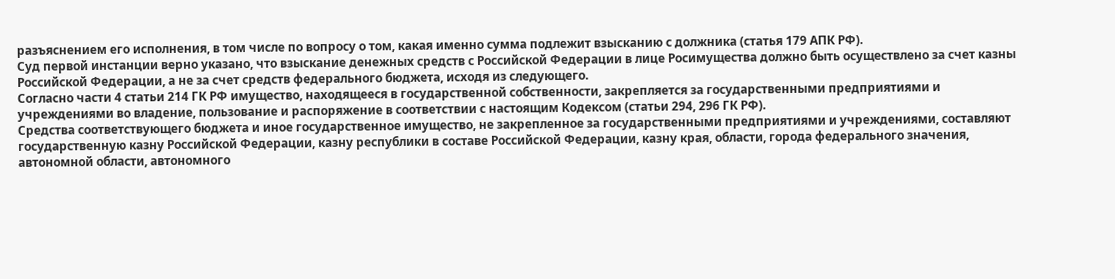разъяснением его исполнения, в том числе по вопросу о том, какая именно сумма подлежит взысканию с должника (статья 179 АПК РФ).
Суд первой инстанции верно указано, что взыскание денежных средств с Российской Федерации в лице Росимущества должно быть осуществлено за счет казны Российской Федерации, а не за счет средств федерального бюджета, исходя из следующего.
Согласно части 4 статьи 214 ГК РФ имущество, находящееся в государственной собственности, закрепляется за государственными предприятиями и учреждениями во владение, пользование и распоряжение в соответствии с настоящим Кодексом (статьи 294, 296 ГК РФ).
Средства соответствующего бюджета и иное государственное имущество, не закрепленное за государственными предприятиями и учреждениями, составляют государственную казну Российской Федерации, казну республики в составе Российской Федерации, казну края, области, города федерального значения, автономной области, автономного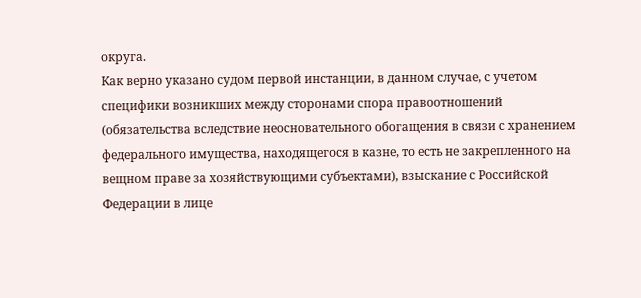округа.
Как верно указано судом первой инстанции, в данном случае, с учетом специфики возникших между сторонами спора правоотношений (обязательства вследствие неосновательного обогащения в связи с хранением федерального имущества, находящегося в казне, то есть не закрепленного на вещном праве за хозяйствующими субъектами), взыскание с Российской Федерации в лице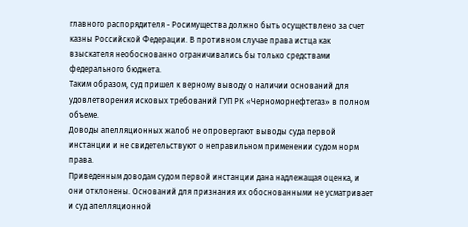главного распорядителя - Росимущества должно быть осуществлено за счет казны Российской Федерации. В противном случае права истца как взыскателя необоснованно ограничивались бы только средствами федерального бюджета.
Таким образом, суд пришел к верному выводу о наличии оснований для удовлетворения исковых требований ГУП РК «Черноморнефтегаз» в полном объеме.
Доводы апелляционных жалоб не опровергают выводы суда первой инстанции и не свидетельствуют о неправильном применении судом норм права.
Приведенным доводам судом первой инстанции дана надлежащая оценка, и они отклонены. Оснований для признания их обоснованными не усматривает и суд апелляционной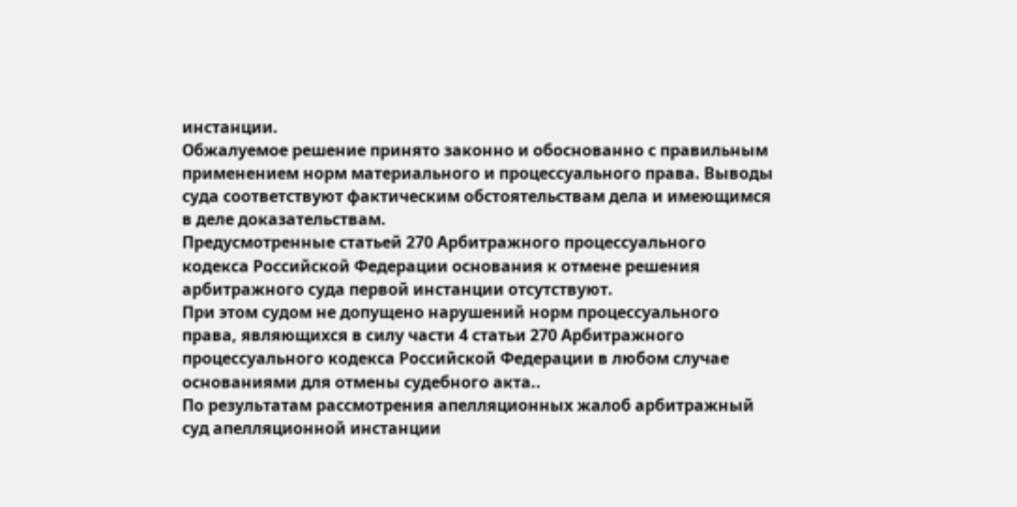инстанции.
Обжалуемое решение принято законно и обоснованно с правильным применением норм материального и процессуального права. Выводы суда соответствуют фактическим обстоятельствам дела и имеющимся в деле доказательствам.
Предусмотренные статьей 270 Арбитражного процессуального кодекса Российской Федерации основания к отмене решения арбитражного суда первой инстанции отсутствуют.
При этом судом не допущено нарушений норм процессуального права, являющихся в силу части 4 статьи 270 Арбитражного процессуального кодекса Российской Федерации в любом случае основаниями для отмены судебного акта..
По результатам рассмотрения апелляционных жалоб арбитражный суд апелляционной инстанции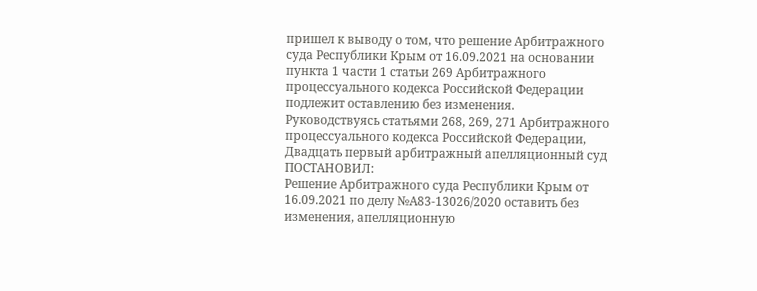пришел к выводу о том, что решение Арбитражного суда Республики Крым от 16.09.2021 на основании пункта 1 части 1 статьи 269 Арбитражного процессуального кодекса Российской Федерации подлежит оставлению без изменения.
Руководствуясь статьями 268, 269, 271 Арбитражного процессуального кодекса Российской Федерации, Двадцать первый арбитражный апелляционный суд
ПОСТАНОВИЛ:
Решение Арбитражного суда Республики Крым от 16.09.2021 по делу №А83-13026/2020 оставить без изменения, апелляционную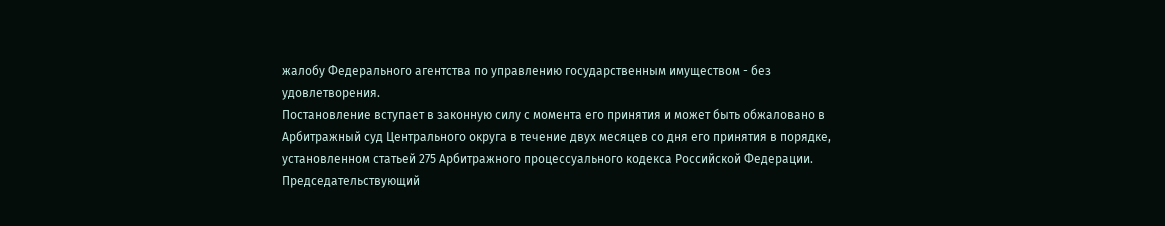жалобу Федерального агентства по управлению государственным имуществом - без удовлетворения.
Постановление вступает в законную силу с момента его принятия и может быть обжаловано в Арбитражный суд Центрального округа в течение двух месяцев со дня его принятия в порядке, установленном статьей 275 Арбитражного процессуального кодекса Российской Федерации.
Председательствующий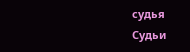судья
Судьи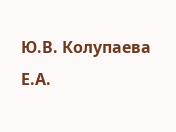Ю.В. Колупаева
Е.А.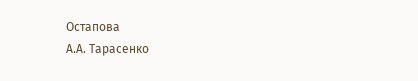Остапова
А.А. Тарасенко